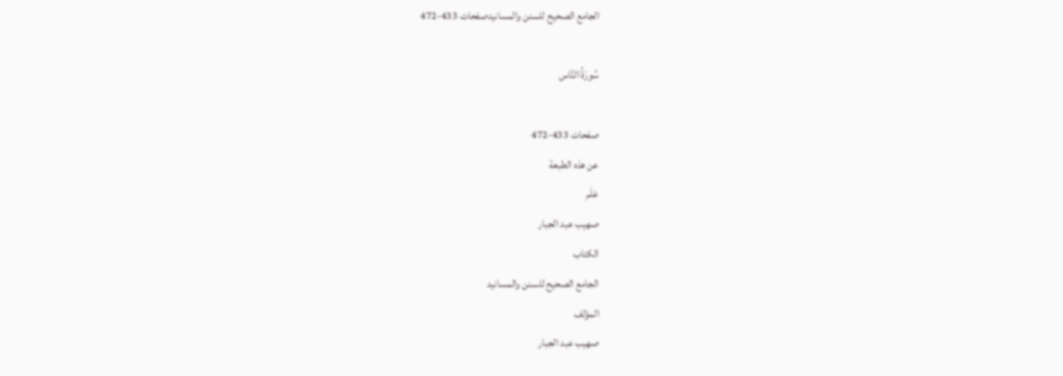الجامع الصحيح للسنن والمسانيدصفحات 433-472

سُورَةُ النَّاس

صفحات 433-472
عن هذه الطبعة
عَلَم
صهيب عبد الجبار
الكتاب
الجامع الصحيح للسنن والمسانيد
المؤلف
صهيب عبد الجبار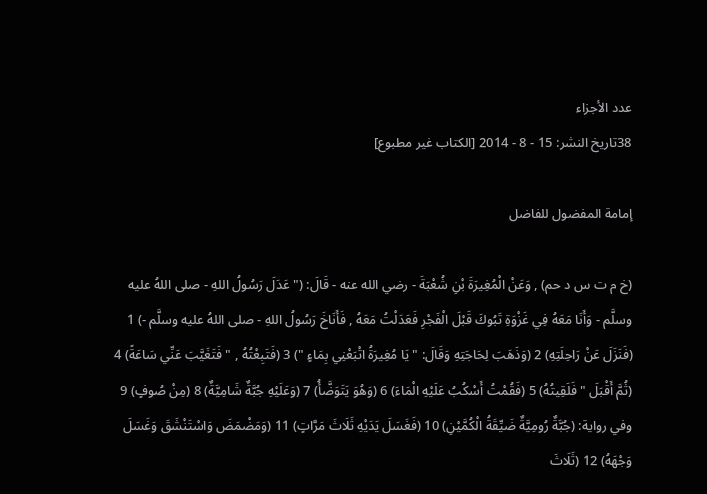عدد الأجزاء
38تاريخ النشر: 15 - 8 - 2014 [الكتاب غير مطبوع]

إمامة المفضول للفاضل

(خ م ت س د حم) , وَعَنْ الْمُغِيرَةَ بْنِ شُعْبَةَ - رضي الله عنه - قَالَ: (" عَدَلَ رَسُولُ اللهِ - صلى اللهُ عليه وسلَّم - وَأَنَا مَعَهُ فِي غَزْوَةِ تَبُوكَ قَبْلَ الْفَجْرِ فَعَدَلْتُ مَعَهُ , فَأَنَاخَ رَسُولُ اللهِ - صلى اللهُ عليه وسلَّم -) 1 (فَنَزَلَ عَنْ رَاحِلَتِهِ) 2 (وَذَهَبَ لِحَاجَتِهِ وَقَالَ: " يَا مُغِيرَةُ اتْبَعْنِي بِمَاءٍ ") 3 (فَتَبِعْتُهُ , " فَتَغَيَّبَ عَنِّي سَاعَةً) 4 (ثُمَّ أَقْبَلَ " فَلَقِيتُهُ) 5 (فَقُمْتُ أَسْكُبُ عَلَيْهِ الْمَاءَ) 6 (وَهُوَ يَتَوَضَّأُ) 7 (وَعَلَيْهِ جُبَّةٌ شَامِيَّةٌ) 8 (مِنْ صُوفٍ) 9 وفي رواية: (جُبَّةٌ رُومِيَّةٌ ضَيِّقَةُ الْكُمَّيْنِ) 10 (فَغَسَلَ يَدَيْهِ ثَلَاثَ مَرَّاتٍ) 11 (وَمَضْمَضَ وَاسْتَنْشَقَ وَغَسَلَ وَجْهَهُ) 12 (ثَلَاثَ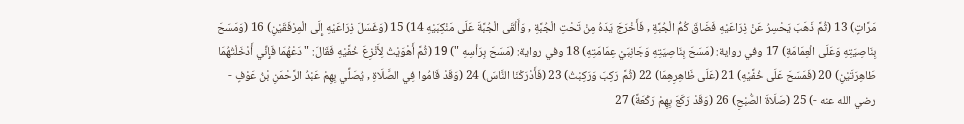مَرَّاتٍ) 13 (ثُمَّ ذَهَبَ يَحْسِرُ عَنْ ذِرَاعَيْهِ فَضَاقَ كُمُّ الْجُبَّةِ , فَأَخْرَجَ يَدَهُ مِنْ تَحْتِ الْجُبَّةِ , وَأَلْقَى الْجُبَّةَ عَلَى مَنْكِبَيْهِ 14) 15 (وَغَسَلَ ذِرَاعَيْهِ إِلَى الْمِرْفَقَيْنِ) 16 (وَمَسَحَ بِنَاصِيَتِهِ وَعَلَى الْعِمَامَةِ) 17 وفي رواية: (مَسَحَ بِنَاصِيَتِهِ وَجَانِبَيْ عِمَامَتِهِ) 18 وفي رواية: (مَسَحَ بِرَأسِهِ ") 19 (ثُمَّ أَهْوَيْتُ لِأَنْزِعَ خُفَّيْهِ فَقَالَ: " دَعْهُمَا فَإِنِّي أَدْخَلْتُهُمَا طَاهِرَتَيْنِ) 20 (فَمَسَحَ عَلَى خُفَّيْهِ) 21 (عَلَى ظَاهِرِهِمَا) 22 (ثُمَّ رَكِبَ وَرَكِبْتُ) 23 (فَأَدْرَكْنَا النَّاسَ) 24 (وَقَدْ قَامُوا فِي الصَّلَاةِ , يُصَلِّي بِهِمْ عَبْدُ الرَّحْمَنِ بْنُ عَوْفٍ - رضي الله عنه -) 25 (صَلَاةَ الصُّبْحِ) 26 (وَقَدْ رَكَعَ بِهِمْ رَكْعَةً) 27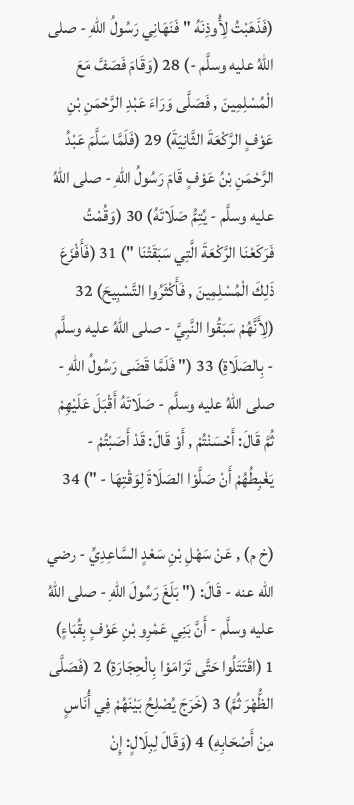(فَذَهَبْتُ لِأُوذِنَهُ " فَنَهَانِي رَسُولُ اللهِ - صلى اللهُ عليه وسلَّم -) 28 (وَقَامَ فَصَفَّ مَعَ الْمُسْلِمِينَ , فَصَلَّى وَرَاءَ عَبْدِ الرَّحْمَنِ بْنِ عَوْفٍ الرَّكْعَةَ الثَّانِيَةَ) 29 (فَلَمَّا سَلَّمَ عَبْدُ الرَّحْمَنِ بْنُ عَوْفٍ قَامَ رَسُولُ اللهِ - صلى اللهُ عليه وسلَّم - يُتِمُّ صَلَاتَهُ) 30 (وَقُمْتُ فَرَكَعْنَا الرَّكْعَةَ الَّتِي سَبَقَتْنَا ") 31 (فَأَفْزَعَ ذَلِكَ الْمُسْلِمِينَ , فَأَكْثَرُوا التَّسْبِيحَ) 32 (لِأَنَّهُمْ سَبَقُوا النَّبِيَّ - صلى اللهُ عليه وسلَّم - بِالصَلَاةِ) 33 (" فَلَمَّا قَضَى رَسُولُ اللهِ - صلى اللهُ عليه وسلَّم - صَلَاتَهُ أَقْبَلَ عَلَيْهِمْ ثُمَّ قَالَ: أَحْسَنْتُمْ , أَوْ قَالَ: قَدْ أَصَبْتُمْ - يَغْبِطُهُمْ أَنْ صَلَّوْا الصَلَاةَ لِوَقْتِهَا - ") 34

(خ م) , عَنْ سَهْلِ بْنِ سَعْدٍ السَّاعِدِيِّ - رضي الله عنه - قَالَ: (" بَلَغَ رَسُولَ اللهِ - صلى اللهُ عليه وسلَّم - أَنَّ بَنِي عَمْرِو بْنِ عَوْفٍ بِقُبَاءٍ) 1 (اقْتَتَلُوا حَتَّى تَرَامَوْا بِالْحِجَارَةِ) 2 (فَصَلَّى الظُّهْرَ ثُمَّ) 3 (خَرَجَ يُصْلِحُ بَيْنَهُمْ فِي أُنَاسٍ مِنْ أَصْحَابِهِ) 4 (وَقَالَ لِبِلَالٍ: إِنْ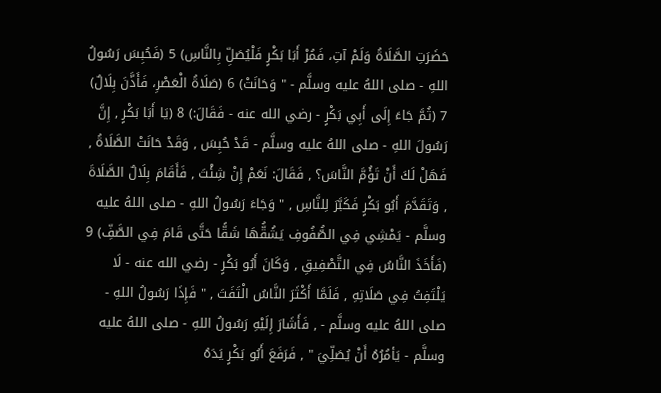حَضَرَتِ الصَّلَاةُ وَلَمْ آتِ، فَمُرْ أَبَا بَكْرٍ فَلْيُصَلِّ بِالنَّاسِ) 5 (فَحُبِسَ رَسُولُ اللهِ - صلى اللهُ عليه وسلَّم - " وَحَانَتْ) 6 (صَلَاةُ الْعَصْرِ، فَأَذَّنَ بِلَالٌ) 7 (ثُمَّ جَاءَ إِلَى أَبِي بَكْرٍ - رضي الله عنه - فَقَالَ:) 8 (يَا أَبَا بَكْرٍ , إِنَّ رَسُولَ اللهِ - صلى اللهُ عليه وسلَّم - قَدْ حُبِسَ , وَقَدْ حَانَتْ الصَّلَاةُ , فَهَلْ لَكَ أَنْ تَؤُمَّ النَّاسَ؟ , فَقَالَ: نَعَمْ إِنْ شِئْتَ , فَأَقَامَ بِلَالٌ الصَّلَاةَ , وَتَقَدَّمَ أَبُو بَكْرٍ فَكَبَّرَ لِلنَّاسِ , " وَجَاءَ رَسُولُ اللهِ - صلى اللهُ عليه وسلَّم - يَمْشِي فِي الصُّفُوفِ يَشُقُّهَا شَقًّا حَتَّى قَامَ فِي الصَّفِّ) 9 (فَأَخَذَ النَّاسُ فِي التَّصْفِيقِ , وَكَانَ أَبُو بَكْرٍ - رضي الله عنه - لَا يَلْتَفِتُ فِي صَلَاتِهِ , فَلَمَّا أَكْثَرَ النَّاسُ الْتَفَتَ , " فَإِذَا رَسُولُ اللهِ - صلى اللهُ عليه وسلَّم - , فَأَشَارَ إِلَيْهِ رَسُولُ اللهِ - صلى اللهُ عليه وسلَّم - يَأمُرُهُ أَنْ يُصَلِّيَ " , فَرَفَعَ أَبُو بَكْرٍ يَدَهُ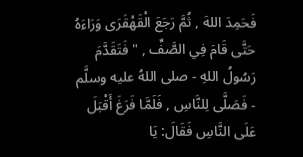فَحَمِدَ اللهَ , ثُمَّ رَجَعَ الْقَهْقَرَى وَرَاءَهُ حَتَّى قَامَ فِي الصَّفِّ , " فَتَقَدَّمَ رَسُولُ اللهِ - صلى اللهُ عليه وسلَّم - فَصَلَّى لِلنَّاسِ , فَلَمَّا فَرَغَ أَقْبَلَ عَلَى النَّاسِ فَقَالَ: يَا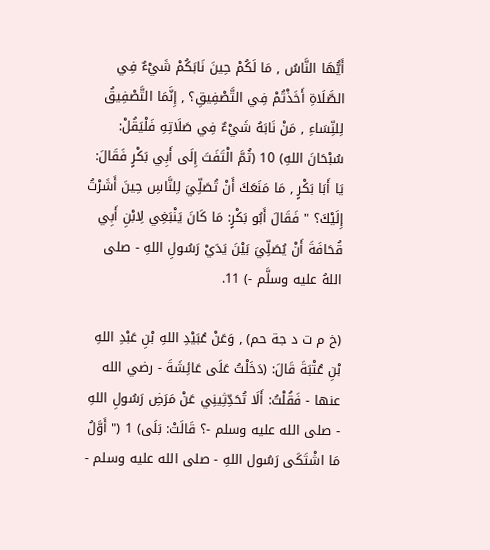أَيُّهَا النَّاسُ , مَا لَكُمْ حِينَ نَابَكُمْ شَيْءٌ فِي الصَّلَاةِ أَخَذْتُمْ فِي التَّصْفِيقِ؟ , إِنَّمَا التَّصْفِيقُ لِلنِّسَاءِ , مَنْ نَابَهُ شَيْءٌ فِي صَلَاتِهِ فَلْيَقُلْ: سُبْحَانَ اللهِ) 10 (ثُمَّ الْتَفَتَ إِلَى أَبِي بَكْرٍ فَقَالَ: يَا أَبَا بَكْرٍ , مَا مَنَعَكَ أَنْ تُصَلِّيَ لِلنَّاسِ حِينَ أَشَرْتُ إِلَيْكَ؟ " فَقَالَ أَبُو بَكْرٍ: مَا كَانَ يَنْبَغِي لِابْنِ أَبِي قُحَافَةَ أَنْ يُصَلِّيَ بَيْنَ يَدَيْ رَسُولِ اللهِ - صلى اللهُ عليه وسلَّم -) 11.

(خ م ت د جة حم) , وَعَنْ عُبَيْدِ اللهِ بْنِ عَبْدِ اللهِ بْنِ عُتْبَةَ قَالَ: (دَخَلْتُ عَلَى عَائِشَةَ - رضي الله عنها - فَقُلْتُ: أَلَا تُحَدِّثِينِي عَنْ مَرَضِ رَسُولِ اللهِ - صلى الله عليه وسلم -؟ قَالَتْ: بَلَى) 1 (" أَوَّلُ مَا اشْتَكَى رَسُول اللهِ - صلى الله عليه وسلم -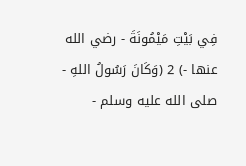فِي بَيْتِ مَيْمُونَةَ - رضي الله عنها -) 2 (وَكَانَ رَسُولُ اللهِ - صلى الله عليه وسلم -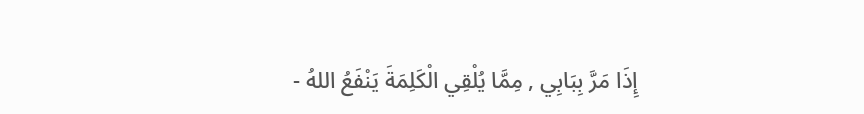إِذَا مَرَّ بِبَابِي , مِمَّا يُلْقِي الْكَلِمَةَ يَنْفَعُ اللهُ -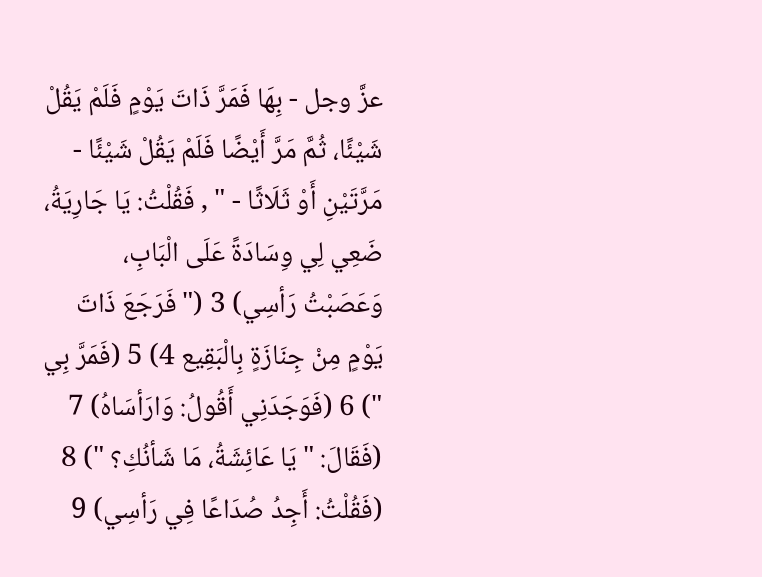عزَّ وجل - بِهَا فَمَرَّ ذَاتَ يَوْمٍ فَلَمْ يَقُلْ شَيْئًا، ثُمَّ مَرَّ أَيْضًا فَلَمْ يَقُلْ شَيْئًا - مَرَّتَيْنِ أَوْ ثَلَاثًا - " , فَقُلْتُ: يَا جَارِيَةُ، ضَعِي لِي وِسَادَةً عَلَى الْبَابِ، وَعَصَبْتُ رَأسِي) 3 (" فَرَجَعَ ذَاتَ يَوْمٍ مِنْ جِنَازَةٍ بِالْبَقِيع 4) 5 (فَمَرَّ بِي ") 6 (فَوَجَدَنِي أَقُولُ: وَارَأسَاهُ) 7 (فَقَالَ: " يَا عَائِشَةُ، مَا شَأنُكِ؟ ") 8 (فَقُلْتُ: أَجِدُ صُدَاعًا فِي رَأسِي) 9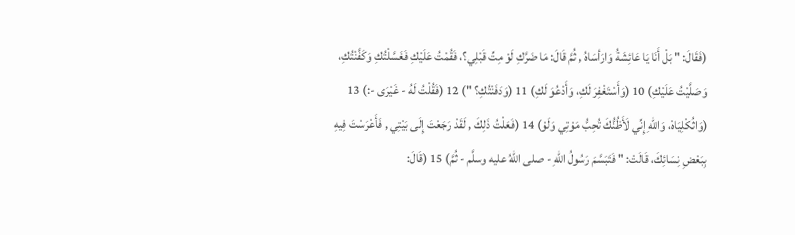(فَقَالَ: " بَلْ أَنَا يَا عَائِشَةُ وَارَأسَاهُ , ثُمَّ قَالَ: مَا ضَرَّكِ لَوْ مِتِّ قَبْلِي؟، فَقُمْتُ عَلَيْكِ فَغَسَّلْتُكِ وَكَفَّنْتُكِ، وَصَلَّيْتُ عَلَيْكِ) 10 (وَأَسْتَغْفِرَ لَكِ، وَأَدْعُوَ لَكِ) 11 (وَدَفَنْتُكِ؟ ") 12 (فَقُلْتُ لَهُ - غَيْرَى -:) 13 (وَاثُكْلِيَاهْ، وَاللهِ إِنِّي لَأَظُنُّكَ تُحِبُّ مَوْتِي وَلَوْ) 14 (فَعَلْتُ ذَلِكَ , لَقَدْ رَجَعْتَ إِلَى بَيْتِي , فَأَعْرَسْتَ فِيهِ بِبَعْضِ نِسَائِكَ، قَالَتْ: " فَتَبَسَّمَ رَسُولُ اللهِ - صلى اللهُ عليه وسلَّم - ثُمَّ) 15 (قَالَ: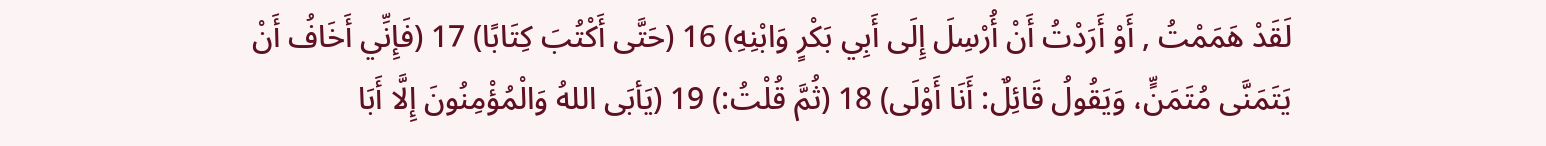لَقَدْ هَمَمْتُ , أَوْ أَرَدْتُ أَنْ أُرْسِلَ إِلَى أَبِي بَكْرٍ وَابْنِهِ) 16 (حَتَّى أَكْتُبَ كِتَابًا) 17 (فَإِنِّي أَخَافُ أَنْ يَتَمَنَّى مُتَمَنٍّ، وَيَقُولُ قَائِلٌ: أَنَا أَوْلَى) 18 (ثُمَّ قُلْتُ:) 19 (يَأبَى اللهُ وَالْمُؤْمِنُونَ إِلَّا أَبَا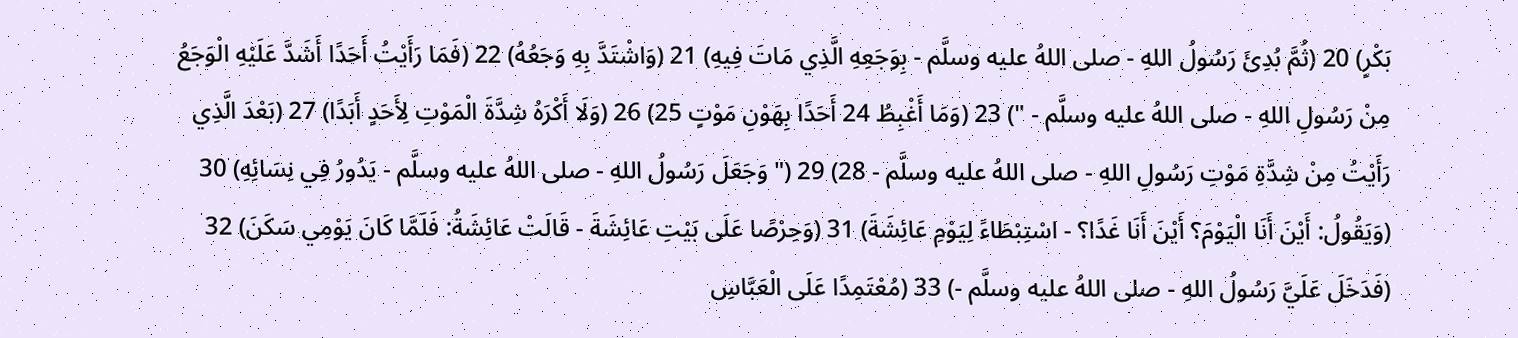بَكْرٍ) 20 (ثُمَّ بُدِئَ رَسُولُ اللهِ - صلى اللهُ عليه وسلَّم - بِوَجَعِهِ الَّذِي مَاتَ فِيهِ) 21 (وَاشْتَدَّ بِهِ وَجَعُهُ) 22 (فَمَا رَأَيْتُ أَحَدًا أَشَدَّ عَلَيْهِ الْوَجَعُ مِنْ رَسُولِ اللهِ - صلى اللهُ عليه وسلَّم - ") 23 (وَمَا أَغْبِطُ 24 أَحَدًا بِهَوْنِ مَوْتٍ 25) 26 (وَلَا أَكْرَهُ شِدَّةَ الْمَوْتِ لِأَحَدٍ أَبَدًا) 27 (بَعْدَ الَّذِي رَأَيْتُ مِنْ شِدَّةِ مَوْتِ رَسُولِ اللهِ - صلى اللهُ عليه وسلَّم - 28) 29 (" وَجَعَلَ رَسُولُ اللهِ - صلى اللهُ عليه وسلَّم - يَدُورُ فِي نِسَائِهِ) 30 (وَيَقُولُ: أَيْنَ أَنَا الْيَوْمَ؟ أَيْنَ أَنَا غَدًا؟ - اسْتِبْطَاءً لِيَوْمِ عَائِشَةَ) 31 (وَحِرْصًا عَلَى بَيْتِ عَائِشَةَ - قَالَتْ عَائِشَةُ: فَلَمَّا كَانَ يَوْمِي سَكَنَ) 32 (فَدَخَلَ عَلَيَّ رَسُولُ اللهِ - صلى اللهُ عليه وسلَّم -) 33 (مُعْتَمِدًا عَلَى الْعَبَّاسِ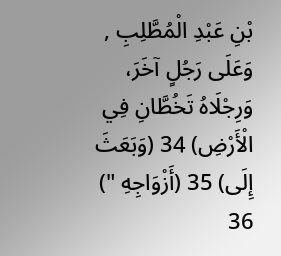بْنِ عَبْدِ الْمُطَّلِبِ , وَعَلَى رَجُلٍ آخَرَ، وَرِجْلَاهُ تَخُطَّانِ فِي الْأَرْضِ) 34 (وَبَعَثَ إِلَى) 35 (أَزْوَاجِهِ ") 36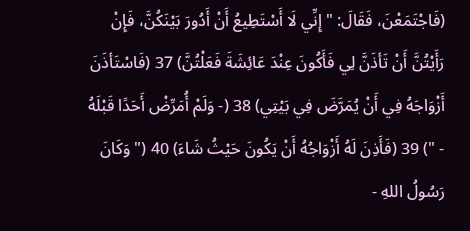(فَاجْتَمَعْنَ، فَقَالَ: " إِنِّي لَا أَسْتَطِيعُ أَنْ أَدُورَ بَيْنَكُنَّ، فَإِنْ رَأَيْتُنَّ أَنْ تَأذَنَّ لِي فَأَكُونَ عِنْدَ عَائِشَةَ فَعَلْتُنَّ) 37 (فَاسْتَأذَنَ أَزْوَاجَهُ فِي أَنْ يُمَرَّضَ فِي بَيْتِي) 38 (- وَلَمْ أُمَرِّضْ أَحَدًا قَبْلَهُ - ") 39 (فَأَذِنَ لَهُ أَزْوَاجُهُ أَنْ يَكُونَ حَيْثُ شَاءَ) 40 (" وَكَانَ رَسُولُ اللهِ -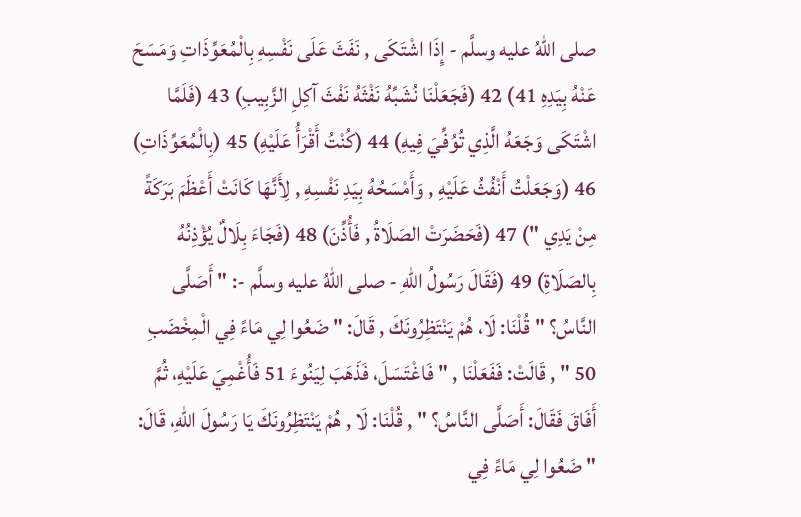صلى اللهُ عليه وسلَّم - إِذَا اشْتَكَى , نَفَثَ عَلَى نَفْسِهِ بِالْمُعَوِّذَاتِ وَمَسَحَ عَنْهُ بِيَدِهِ 41) 42 (فَجَعَلْنَا نُشَبِّهُ نَفْثَهُ نَفْثَ آكِلِ الزَّبِيبِ) 43 (فَلَمَّا اشْتَكَى وَجَعَهُ الَّذِي تُوُفِّيَ فِيهِ) 44 (كُنْتُ أَقْرَأُ عَلَيْهِ) 45 (بِالْمُعَوِّذَاتِ) 46 (وَجَعَلْتُ أَنْفُثُ عَلَيْهِ , وَأَمْسَحُهُ بِيَدِ نَفْسِهِ , لِأَنَّهَا كَانَتْ أَعْظَمَ بَرَكَةً مِنْ يَدِي ") 47 (فَحَضَرَتْ الصَلَاةُ , فَأُذِّنَ) 48 (فَجَاءَ بِلَالٌ يُؤْذِنُهُ بِالصَلَاةِ) 49 (فَقَالَ رَسُولُ اللهِ - صلى اللهُ عليه وسلَّم -: " أَصَلَّى النَّاسُ؟ " قُلْنَا: لَا، هُمْ يَنْتَظِرُونَكَ , قَالَ: " ضَعُوا لِي مَاءً فِي الْمِخْضَبِ 50 " , قَالَتْ: فَفَعَلْنَا , " فَاغْتَسَلَ، فَذَهَبَ لِيَنُوءَ 51 فَأُغْمِيَ عَلَيْهِ، ثُمَّ أَفَاقَ فَقَالَ: أَصَلَّى النَّاسُ؟ " , قُلْنَا: لَا , هُمْ يَنْتَظِرُونَكَ يَا رَسُولَ اللهِ، قَالَ: " ضَعُوا لِي مَاءً فِي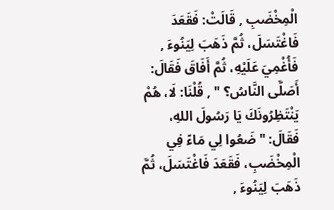الْمِخْضَبِ , قَالَتْ: فَقَعَدَ فَاغْتَسَلَ، ثُمَّ ذَهَبَ لِيَنُوءَ , فَأُغْمِيَ عَلَيْهِ، ثُمَّ أَفَاقَ فَقَالَ: أَصَلَّى النَّاسُ؟ " , قُلْنَا: لَا، هُمْ يَنْتَظِرُونَكَ يَا رَسُولَ اللهِ، فَقَالَ: " ضَعُوا لِي مَاءً فِي الْمِخْضَبِ، فَقَعَدَ فَاغْتَسَلَ، ثُمَّ ذَهَبَ لِيَنُوءَ ,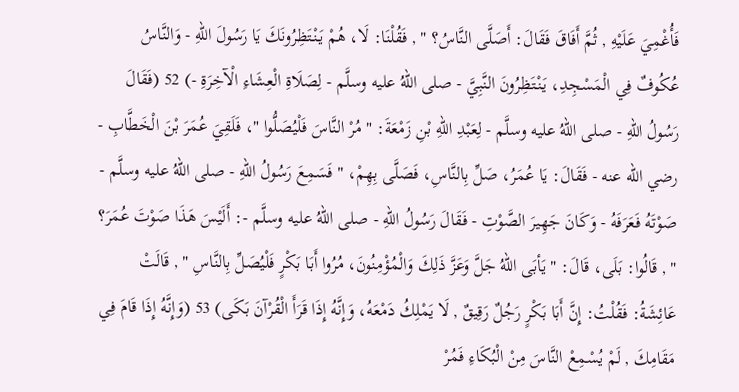فَأُغْمِيَ عَلَيْهِ , ثُمَّ أَفَاقَ فَقَالَ: أَصَلَّى النَّاسُ؟ " , فَقُلْنَا: لَا، هُمْ يَنْتَظِرُونَكَ يَا رَسُولَ اللهِ - وَالنَّاسُ عُكُوفٌ فِي الْمَسْجِدِ، يَنْتَظِرُونَ النَّبِيَّ - صلى اللهُ عليه وسلَّم - لِصَلَاةِ الْعِشَاءِ الْآخِرَةِ -) 52 (فَقَالَ رَسُولُ اللهِ - صلى اللهُ عليه وسلَّم - لِعَبْدِ اللهِ بْنِ زَمْعَةَ: " مُرْ النَّاسَ فَلْيُصَلُّوا "، فَلَقِيَ عُمَرَ بْنَ الْخَطَّابِ - رضي الله عنه - فَقَالَ: يَا عُمَرُ، صَلِّ بِالنَّاسِ، فَصَلَّى بِهِمْ، " فَسَمِعَ رَسُولُ اللهِ - صلى اللهُ عليه وسلَّم - صَوْتَهُ فَعَرَفَهُ - وَكَانَ جَهِيرَ الصَّوْتِ - فَقَالَ رَسُولُ اللهِ - صلى اللهُ عليه وسلَّم -: أَلَيْسَ هَذَا صَوْتَ عُمَرَ؟ " , قَالُوا: بَلَى، قَالَ: " يَأبَى اللهُ جَلَّ وَعَزَّ ذَلِكَ وَالْمُؤْمِنُونَ، مُرُوا أَبَا بَكْرٍ فَلْيُصَلِّ بِالنَّاسِ " , قَالَتْ عَائِشَةُ: فَقُلْتُ: إِنَّ أَبَا بَكْرٍ رَجُلٌ رَقِيقٌ , لَا يَمْلِكُ دَمْعَهُ، وَإِنَّهُ إِذَا قَرَأَ الْقُرْآنَ بَكَى) 53 (وَإِنَّهُ إِذَا قَامَ فِي مَقَامِكَ , لَمْ يُسْمِعْ النَّاسَ مِنْ الْبُكَاءِ فَمُرْ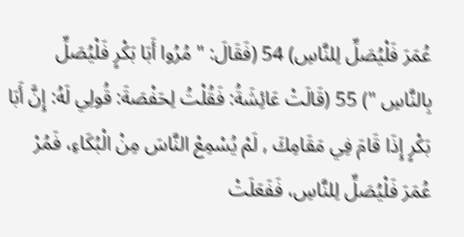عُمَرَ فَلْيُصَلِّ لِلنَّاسِ) 54 (فَقَالَ: " مُرُوا أَبَا بَكْرٍ فَلْيُصَلِّ بِالنَّاسِ ") 55 (قَالَتْ عَائِشَةُ: فَقُلْتُ لِحَفْصَةَ: قُولِي لَهُ: إِنَّ أَبَا بَكْرٍ إِذَا قَامَ فِي مَقَامِكَ , لَمْ يُسْمِعْ النَّاسَ مِنْ الْبُكَاءِ، فَمُرْ عُمَرَ فَلْيُصَلِّ لِلنَّاسِ، فَفَعَلَتْ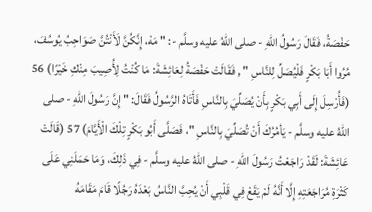حَفْصَةُ، فَقَالَ رَسُولُ اللهِ - صلى اللهُ عليه وسلَّم -: " مَهْ، إِنَّكُنَّ لَأَنْتُنَّ صَوَاحِبُ يُوسُفَ، مُرُوا أَبَا بَكْرٍ فَلْيُصَلِّ لِلنَّاسِ " , فَقَالَتْ حَفْصَةُ لِعَائِشَةَ: مَا كُنْتُ لِأُصِيبَ مِنْكِ خَيْرًا) 56 (فَأُرْسِلَ إِلَى أَبِي بَكْرٍ بِأَنْ يُصَلِّيَ بِالنَّاسِ فَأَتَاهُ الرَّسُولُ فَقَالَ: " إِنَّ رَسُولَ اللهِ - صلى اللهُ عليه وسلَّم - يَأمُرُكَ أَنْ تُصَلِّيَ بِالنَّاسِ "، فَصَلَّى أَبُو بَكْرٍ تِلْكَ الْأَيَّامَ) 57 (قَالَتْ عَائِشَةَ: لَقَدْ رَاجَعْتُ رَسُولَ اللهِ - صلى اللهُ عليه وسلَّم - فِي ذَلِكَ، وَمَا حَمَلَنِي عَلَى كَثْرَةِ مُرَاجَعَتِهِ إِلَّا أَنَّهُ لَمْ يَقَعْ فِي قَلْبِي أَنْ يُحِبَّ النَّاسُ بَعْدَهُ رَجُلًا قَامَ مَقَامَهُ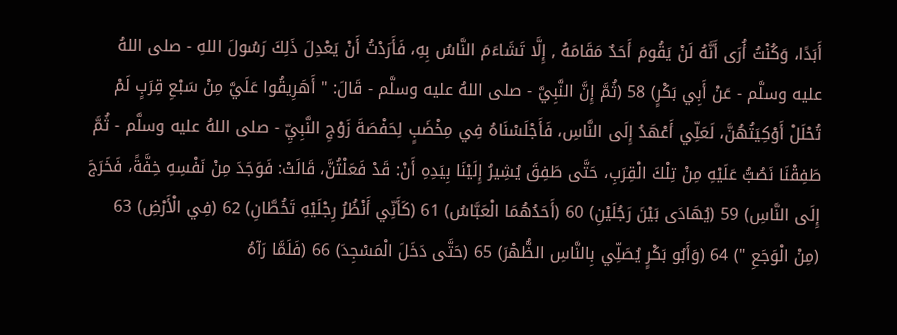أَبَدًا، وَكُنْتُ أُرَى أَنَّهُ لَنْ يَقُومَ أَحَدٌ مَقَامَهُ , إِلَّا تَشَاءَمَ النَّاسُ بِهِ، فَأَرَدْتُ أَنْ يَعْدِلَ ذَلِكَ رَسُولَ اللهِ - صلى اللهُ عليه وسلَّم - عَنْ أَبِي بَكْرٍ) 58 (ثُمَّ إِنَّ النَّبِيَّ - صلى اللهُ عليه وسلَّم - قَالَ: " أَهَرِيقُوا عَلَيَّ مِنْ سَبْعِ قِرَبٍ لَمْ تُحْلَلْ أَوْكِيَتُهُنَّ، لَعَلِّي أَعْهَدُ إِلَى النَّاسِ، فَأَجْلَسْنَاهُ فِي مِخْضَبٍ لِحَفْصَةَ زَوْجِ النَّبِيِّ - صلى اللهُ عليه وسلَّم - ثُمَّ طَفِقْنَا نَصُبُّ عَلَيْهِ مِنْ تِلْكَ الْقِرَبِ، حَتَّى طَفِقَ يُشِيرُ إِلَيْنَا بِيَدِهِ أَنْ: قَدْ فَعَلْتُنَّ، قَالَتْ: فَوَجَدَ مِنْ نَفْسِهِ خِفَّةً، فَخَرَجَ إِلَى النَّاسِ) 59 (يُهَادَى بَيْنَ رَجُلَيْنِ) 60 (أَحَدُهُمَا الْعَبَّاسُ) 61 (كَأَنِّي أَنْظُرُ رِجْلَيْهِ تَخُطَّانِ) 62 (فِي الْأَرْضِ) 63 (مِنْ الْوَجَعِ ") 64 (وَأَبُو بَكْرٍ يُصَلِّي بِالنَّاسِ الظُّهْرَ) 65 (حَتَّى دَخَلَ الْمَسْجِدَ) 66 (فَلَمَّا رَآهُ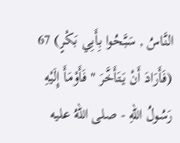النَّاسُ , سَبَّحُوا بِأَبِي بَكْرٍ) 67 (فَأَرَادَ أَنْ يَتَأَخَّرَ " فَأَوْمَأَ إِلَيْهِ رَسُولُ اللهِ - صلى اللهُ عليه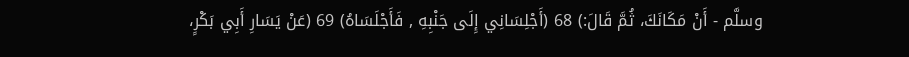وسلَّم - أَنْ مَكَانَكَ، ثُمَّ قَالَ:) 68 (أَجْلِسَانِي إِلَى جَنْبِهِ , فَأَجْلَسَاهُ) 69 (عَنْ يَسَارِ أَبِي بَكْرٍ،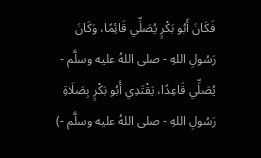فَكَانَ أَبُو بَكْرٍ يُصَلِّي قَائِمًا، وَكَانَ رَسُولِ اللهِ - صلى اللهُ عليه وسلَّم - يُصَلِّي قَاعِدًا، يَقْتَدِي أَبُو بَكْرٍ بِصَلَاةِ رَسُولِ اللهِ - صلى اللهُ عليه وسلَّم -)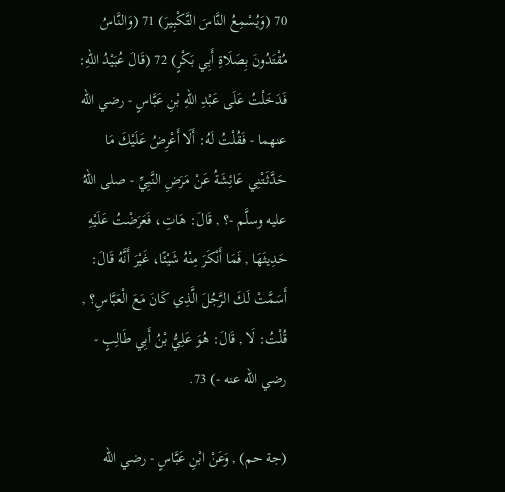70 (وَيُسْمِعُ النَّاسَ التَّكْبِيرَ) 71 (وَالنَّاسُ مُقْتَدُونَ بِصَلَاةِ أَبِي بَكْرٍ) 72 (قَالَ عُبَيْدُ اللهِ: فَدَخَلْتُ عَلَى عَبْدِ اللهِ بْنِ عَبَّاسٍ - رضي الله عنهما - فَقُلْتُ لَهُ: أَلَا أَعْرِضُ عَلَيْكَ مَا حَدَّثَتْنِي عَائِشَةُ عَنْ مَرَضِ النَّبِيِّ - صلى اللهُ عليه وسلَّم -؟ , قَالَ: هَاتِ، فَعَرَضْتُ عَلَيْهِ حَدِيثَهَا , فَمَا أَنْكَرَ مِنْهُ شَيْئًا، غَيْرَ أَنَّهُ قَالَ: أَسَمَّتْ لَكَ الرَّجُلَ الَّذِي كَانَ مَعَ الْعَبَّاسِ؟ , قُلْتُ: لَا , قَالَ: هُوَ عَلِيُّ بْنُ أَبِي طَالِبٍ - رضي الله عنه -) 73.

(جة حم) , وَعَنْ ابْنِ عَبَّاسٍ - رضي الله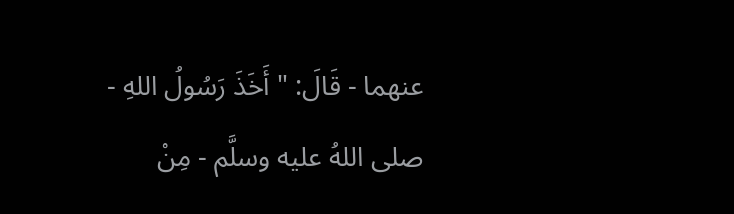عنهما - قَالَ: " أَخَذَ رَسُولُ اللهِ - صلى اللهُ عليه وسلَّم - مِنْ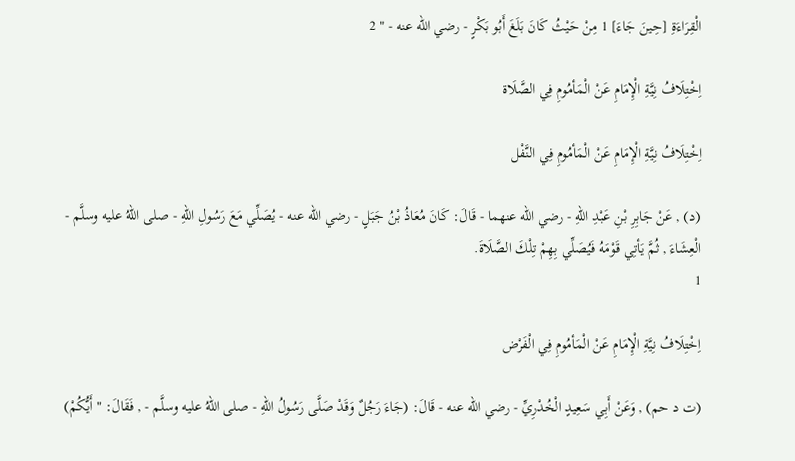الْقِرَاءَةِ [حِينَ جَاءَ] 1 مِنْ حَيْثُ كَانَ بَلَغَ أَبُو بَكْرٍ - رضي الله عنه - " 2

اِخْتِلَافُ نِيَّةِ الْإِمَامِ عَنْ الْمَأمُومِ فِي الصَّلَاة

اِخْتِلَافُ نِيَّةِ الْإِمَامِ عَنْ الْمَأمُومِ فِي النَّفْل

(د) , عَنْ جَابِرِ بْنِ عَبْدِ اللهِ - رضي الله عنهما - قَالَ: كَانَ مُعَاذُ بْنُ جَبَلٍ - رضي الله عنه - يُصَلِّي مَعَ رَسُولِ اللهِ - صلى اللهُ عليه وسلَّم - الْعِشَاءَ , ثُمَّ يَأتِي قَوْمَهُ فَيُصَلِّي بِهِمْ تِلْكَ الصَّلَاةَ.
1

اِخْتِلَافُ نِيَّةِ الْإِمَامِ عَنْ الْمَأمُومِ فِي الْفَرْض

(ت د حم) , وَعَنْ أَبِي سَعِيدٍ الْخُدْرِيِّ - رضي الله عنه - قَالَ: (جَاءَ رَجُلٌ وَقَدْ صَلَّى رَسُولُ اللهِ - صلى اللهُ عليه وسلَّم - , فَقَالَ: " أَيُّكُمْ)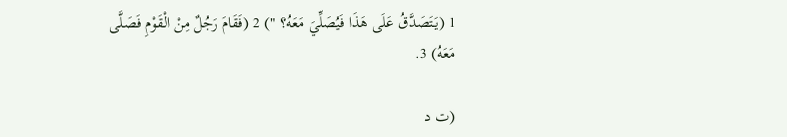1 (يَتَصَدَّقُ عَلَى هَذَا فَيُصَلِّيَ مَعَهُ؟ ") 2 (فَقَامَ رَجُلٌ مِنْ الْقَوْمِ فَصَلَّى مَعَهُ) 3.

(ت د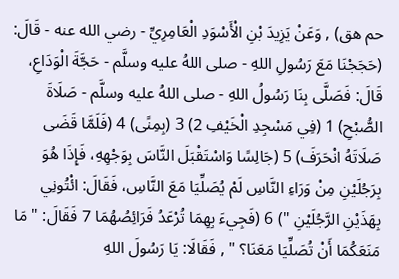حم هق) , وَعَنْ يَزِيدَ بْنِ الْأَسْوَدِ الْعَامِرِيِّ - رضي الله عنه - قَالَ: (حَجَجْنَا مَعَ رَسُولِ اللهِ - صلى اللهُ عليه وسلَّم - حَجَّةَ الْوَدَاعِ، قَالَ: فَصَلَّى بِنَا رَسُولُ اللهِ - صلى اللهُ عليه وسلَّم - صَلَاةَ الصُّبْحِ) 1 (فِي مَسْجِدِ الْخَيْفِ 2) 3 (بِمِنًى) 4 (فَلَمَّا قَضَى صَلَاتَهُ انْحَرَفَ) 5 (جَالِسًا وَاسْتَقْبَلَ النَّاسَ بِوَجْهِهِ، فَإِذَا هُوَ بِرَجُلَيْنِ مِنْ وَرَاءِ النَّاسِ لَمْ يُصَلِّيَا مَعَ النَّاسِ، فَقَالَ: ائْتُونِي بِهَذَيْنِ الرَّجُلَيْنِ ") 6 (فَجِيءَ بِهِمَا تُرْعَدُ فَرَائِصُهُمَا 7 فَقَالَ: " مَا مَنَعَكُمَا أَنْ تُصَلِّيَا مَعَنَا؟ " , فَقَالَا: يَا رَسُولَ اللهِ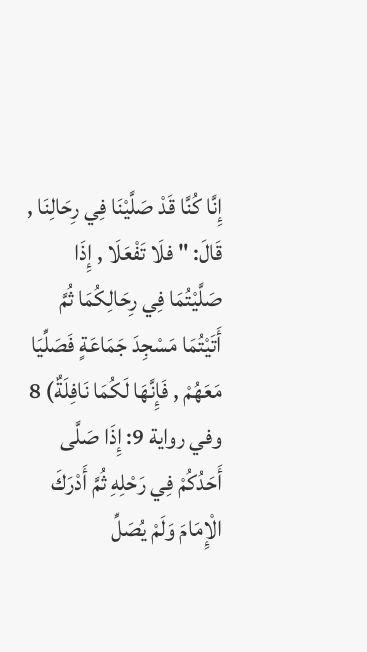إِنَّا كُنَّا قَدْ صَلَّيْنَا فِي رِحَالِنَا , قَالَ: " فلَا تَفْعَلَا , إِذَا صَلَّيْتُمَا فِي رِحَالِكُمَا ثُمَّ أَتَيْتُمَا مَسْجِدَ جَمَاعَةٍ فَصَلِّيَا مَعَهُمْ , فَإِنَّهَا لَكُمَا نَافِلَةٌ) 8 وفي رواية 9: إِذَا صَلَّى أَحَدُكُمْ فِي رَحْلِهِ ثُمَّ أَدْرَكَ الْإِمَامَ وَلَمْ يُصَلِّ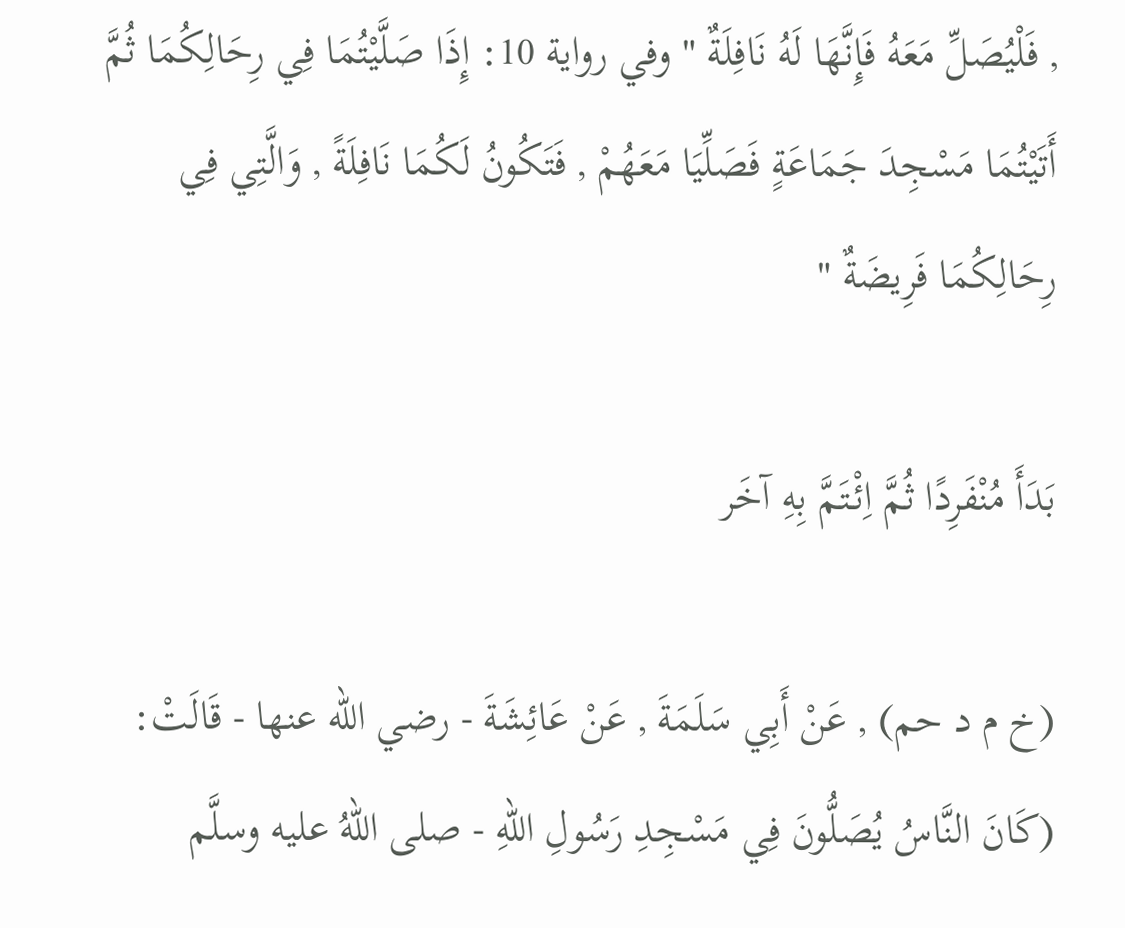, فَلْيُصَلِّ مَعَهُ فَإِنَّهَا لَهُ نَافِلَةٌ " وفي رواية 10: إِذَا صَلَّيْتُمَا فِي رِحَالِكُمَا ثُمَّ أَتَيْتُمَا مَسْجِدَ جَمَاعَةٍ فَصَلِّيَا مَعَهُمْ , فَتَكُونُ لَكُمَا نَافِلَةً , وَالَّتِي فِي رِحَالِكُمَا فَرِيضَةٌ "

بَدَأَ مُنْفَرِدًا ثُمَّ اِئْتَمَّ بِهِ آخَر

(خ م د حم) , عَنْ أَبِي سَلَمَةَ , عَنْ عَائِشَةَ - رضي الله عنها - قَالَتْ: (كَانَ النَّاسُ يُصَلُّونَ فِي مَسْجِدِ رَسُولِ اللهِ - صلى اللهُ عليه وسلَّم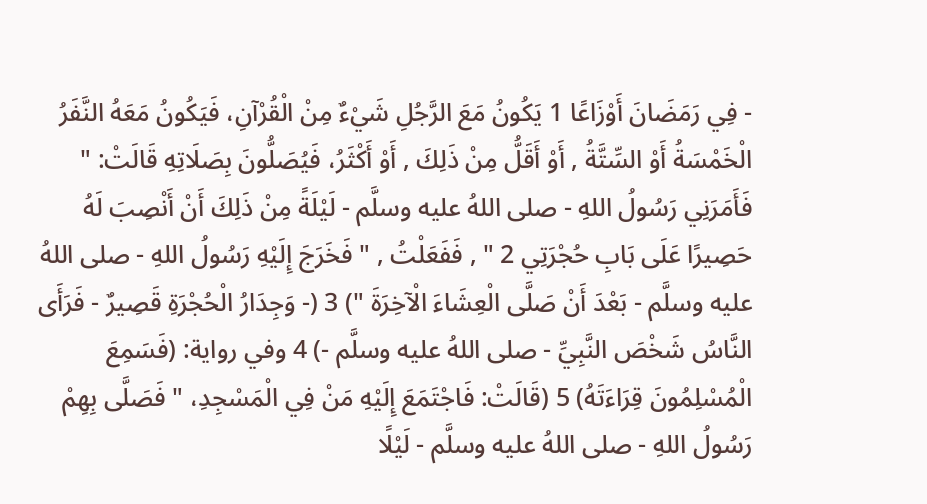- فِي رَمَضَانَ أَوْزَاعًا 1 يَكُونُ مَعَ الرَّجُلِ شَيْءٌ مِنْ الْقُرْآنِ، فَيَكُونُ مَعَهُ النَّفَرُ الْخَمْسَةُ أَوْ السِّتَّةُ , أَوْ أَقَلُّ مِنْ ذَلِكَ , أَوْ أَكْثَرُ، فَيُصَلُّونَ بِصَلَاتِهِ قَالَتْ: " فَأَمَرَنِي رَسُولُ اللهِ - صلى اللهُ عليه وسلَّم - لَيْلَةً مِنْ ذَلِكَ أَنْ أَنْصِبَ لَهُ حَصِيرًا عَلَى بَابِ حُجْرَتِي 2 " , فَفَعَلْتُ , " فَخَرَجَ إِلَيْهِ رَسُولُ اللهِ - صلى اللهُ عليه وسلَّم - بَعْدَ أَنْ صَلَّى الْعِشَاءَ الْآخِرَةَ ") 3 (- وَجِدَارُ الْحُجْرَةِ قَصِيرٌ - فَرَأَى النَّاسُ شَخْصَ النَّبِيِّ - صلى اللهُ عليه وسلَّم -) 4 وفي رواية: (فَسَمِعَ الْمُسْلِمُونَ قِرَاءَتَهُ) 5 (قَالَتْ: فَاجْتَمَعَ إِلَيْهِ مَنْ فِي الْمَسْجِدِ، " فَصَلَّى بِهِمْ رَسُولُ اللهِ - صلى اللهُ عليه وسلَّم - لَيْلًا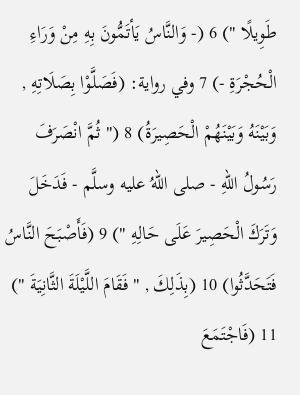طَوِيلًا ") 6 (- وَالنَّاسُ يَأتَمُّونَ بِهِ مِنْ وَرَاءِ الْحُجْرَةِ -) 7 وفي رواية: (فَصَلَّوْا بِصَلَاتِهِ , وَبَيْنَهُ وَبَيْنَهُمْ الْحَصِيرَةُ) 8 (" ثُمَّ انْصَرَفَ رَسُولُ اللهِ - صلى اللهُ عليه وسلَّم - فَدَخَلَ وَتَرَكَ الْحَصِيرَ عَلَى حَالِهِ ") 9 (فَأَصْبَحَ النَّاسُ فَتَحَدَّثُوا) 10 (بِذَلِكَ , " فَقَامَ اللَّيْلَةَ الثَّانِيَةَ ") 11 (فَاجْتَمَعَ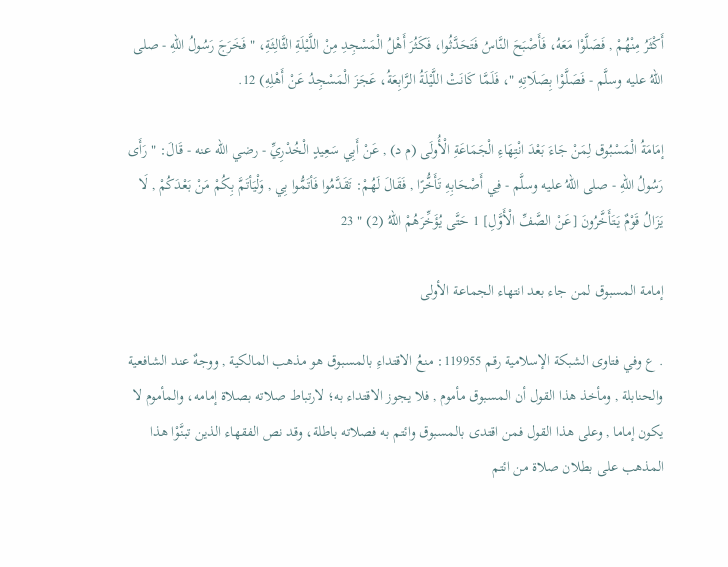أَكْثَرُ مِنْهُمْ , فَصَلَّوْا مَعَهُ، فَأَصْبَحَ النَّاسُ فَتَحَدَّثُوا، فَكَثُرَ أَهْلُ الْمَسْجِدِ مِنْ اللَّيْلَةِ الثَّالِثَةِ، " فَخَرَجَ رَسُولُ اللهِ - صلى اللهُ عليه وسلَّم - فَصَلَّوْا بِصَلَاتِهِ "، فَلَمَّا كَانَتْ اللَّيْلَةُ الرَّابِعَةُ، عَجَزَ الْمَسْجِدُ عَنْ أَهْلِهِ) 12.

إمَامَةُ الْمَسْبُوق لِمَنْ جَاءَ بَعْدَ انْتِهَاءِ الْجَمَاعَةِ الْأُولَى (م د) , عَنْ أَبِي سَعِيدٍ الْخُدْرِيِّ - رضي الله عنه - قَالَ: " رَأَى رَسُولُ اللهِ - صلى اللهُ عليه وسلَّم - فِي أَصْحَابِهِ تَأَخُّرًا , فَقَالَ لَهُمْ: تَقَدَّمُوا فَأتَمُّوا بِي , وَلْيَأتَمَّ بِكُمْ مَنْ بَعْدَكُمْ , لَا يَزَالُ قَوْمٌ يَتَأَخَّرُونَ [عَنْ الصَّفِّ الْأَوَّلِ] 1 حَتَّى يُؤَخِّرَهُمْ اللهُ (2) " 23

إمامة المسبوق لمن جاء بعد انتهاء الجماعة الأولى

. ع وفي فتاوى الشبكة الإسلامية رقم 119955: منعُ الاقتداءِ بالمسبوق هو مذهب المالكية , ووجهٌ عند الشافعية والحنابلة , ومأخذ هذا القول أن المسبوق مأموم , فلا يجوز الاقتداء به؛ لارتباط صلاته بصلاة إمامه، والمأموم لا يكون إماما , وعلى هذا القول فمن اقتدى بالمسبوق وائتم به فصلاته باطلة، وقد نص الفقهاء الذين تبنَّوْا هذا المذهب على بطلان صلاة من ائتم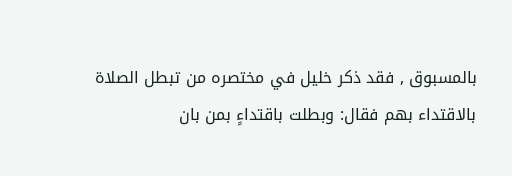بالمسبوق , فقد ذكر خليل في مختصره من تبطل الصلاة بالاقتداء بهم فقال: وبطلت باقتداءٍ بمن بان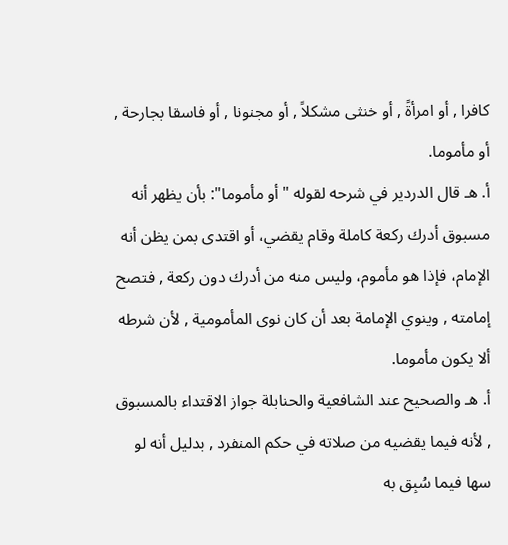كافرا , أو امرأةً , أو خنثى مشكلاً , أو مجنونا , أو فاسقا بجارحة , أو مأموما.
أ. هـ قال الدردير في شرحه لقوله "أو مأموما": بأن يظهر أنه مسبوق أدرك ركعة كاملة وقام يقضي، أو اقتدى بمن يظن أنه الإمام، فإذا هو مأموم، وليس منه من أدرك دون ركعة , فتصح إمامته , وينوي الإمامة بعد أن كان نوى المأمومية , لأن شرطه ألا يكون مأموما.
أ. هـ والصحيح عند الشافعية والحنابلة جواز الاقتداء بالمسبوق , لأنه فيما يقضيه من صلاته في حكم المنفرد , بدليل أنه لو سها فيما سُبِق به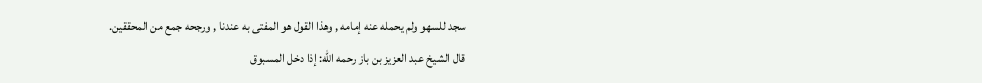سجد للسهو ولم يحمله عنه إمامه , وهذا القول هو المفتى به عندنا , ورجحه جمع من المحققين.
قال الشيخ عبد العزيز بن باز رحمه الله: إذا دخل المسبوق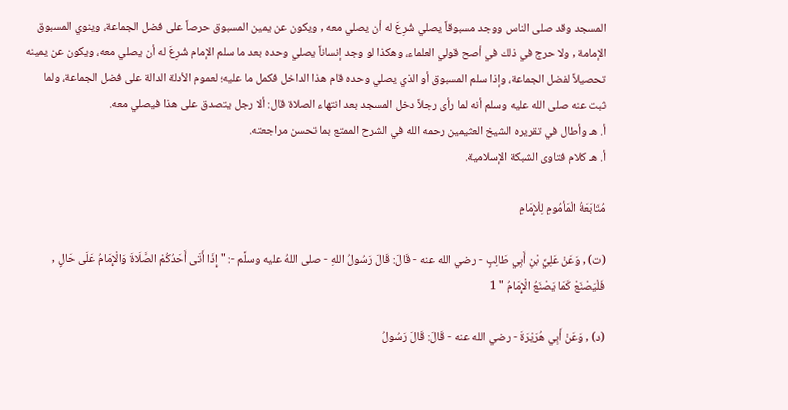المسجد وقد صلى الناس ووجد مسبوقاً يصلي شُرِعَ له أن يصلي معه , ويكون عن يمين المسبوق حرصاً على فضل الجماعة، وينوي المسبوق الإمامة , ولا حرج في ذلك في أصح قولي العلماء، وهكذا لو وجد إنساناً يصلي وحده بعد ما سلم الإمام شُرِعَ له أن يصلي معه، ويكون عن يمينه تحصيلاً لفضل الجماعة، وإذا سلم المسبوق أو الذي يصلي وحده قام هذا الداخل فكمل ما عليه؛ لعموم الأدلة الدالة على فضل الجماعة، ولما ثبت عنه صلى الله عليه وسلم أنه لما رأى رجلاً دخل المسجد بعد انتهاء الصلاة قال: ألا رجل يتصدق على هذا فيصلي معه.
أ. هـ وأطال في تقريره الشيخ العثيمين رحمه الله في الشرح الممتع بما تحسن مراجعته.
أ. هـ كلام فتاوى الشبكة الإسلامية.

مُتَابَعَةُ الْمَأمُومِ لِلْإِمَامِ

(ت) , وَعَنْ عَلِيِّ بْنِ أَبِي طَالِبٍ - رضي الله عنه - قَالَ: قَالَ رَسُولُ اللهِ - صلى اللهُ عليه وسلَّم -: " إِذَا أَتَى أَحَدُكُمْ الصَّلَاةَ وَالْإِمَامُ عَلَى حَالٍ , فَلْيَصْنَعْ كَمَا يَصْنَعُ الْإِمَامُ " 1

(د) , وَعَنْ أَبِي هُرَيْرَةَ - رضي الله عنه - قَالَ: قَالَ رَسُولُ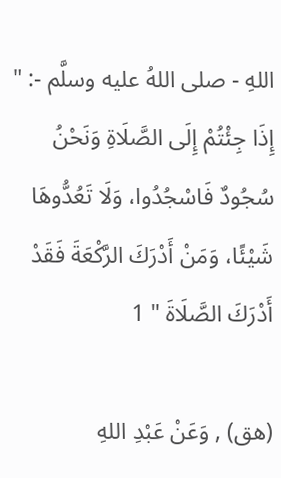اللهِ - صلى اللهُ عليه وسلَّم -: " إِذَا جِئْتُمْ إِلَى الصَّلَاةِ وَنَحْنُ سُجُودٌ فَاسْجُدُوا، وَلَا تَعُدُّوهَا شَيْئًا، وَمَنْ أَدْرَكَ الرَّكْعَةَ فَقَدْ أَدْرَكَ الصَّلَاةَ " 1

(هق) , وَعَنْ عَبْدِ اللهِ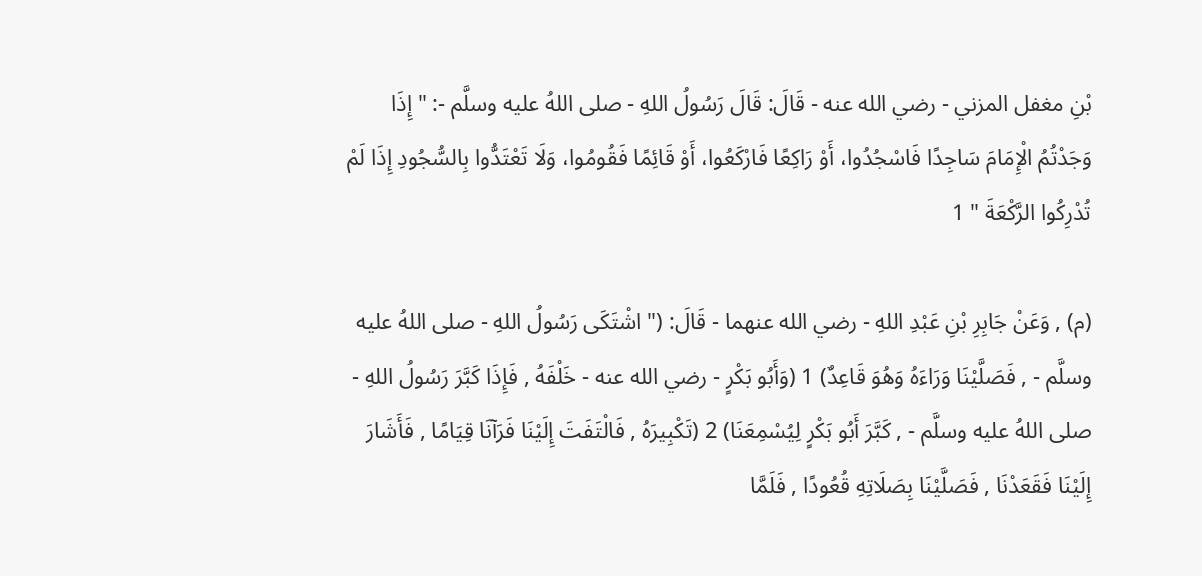بْنِ مغفل المزني - رضي الله عنه - قَالَ: قَالَ رَسُولُ اللهِ - صلى اللهُ عليه وسلَّم -: " إِذَا وَجَدْتُمُ الْإِمَامَ سَاجِدًا فَاسْجُدُوا، أَوْ رَاكِعًا فَارْكَعُوا، أَوْ قَائِمًا فَقُومُوا، وَلَا تَعْتَدُّوا بِالسُّجُودِ إِذَا لَمْ تُدْرِكُوا الرَّكْعَةَ " 1

(م) , وَعَنْ جَابِرِ بْنِ عَبْدِ اللهِ - رضي الله عنهما - قَالَ: (" اشْتَكَى رَسُولُ اللهِ - صلى اللهُ عليه وسلَّم - , فَصَلَّيْنَا وَرَاءَهُ وَهُوَ قَاعِدٌ) 1 (وَأَبُو بَكْرٍ - رضي الله عنه - خَلْفَهُ , فَإِذَا كَبَّرَ رَسُولُ اللهِ - صلى اللهُ عليه وسلَّم - , كَبَّرَ أَبُو بَكْرٍ لِيُسْمِعَنَا) 2 (تَكْبِيرَهُ , فَالْتَفَتَ إِلَيْنَا فَرَآنَا قِيَامًا , فَأَشَارَ إِلَيْنَا فَقَعَدْنَا , فَصَلَّيْنَا بِصَلَاتِهِ قُعُودًا , فَلَمَّا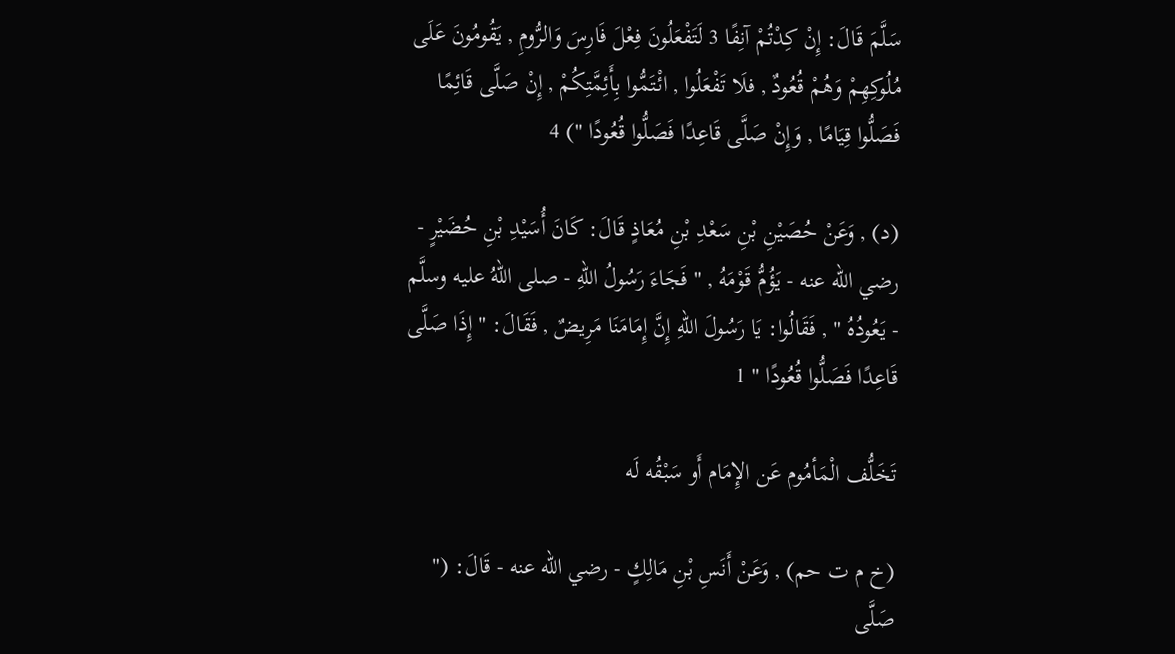سَلَّمَ قَالَ: إِنْ كِدْتُمْ آنِفًا 3 لَتَفْعَلُونَ فِعْلَ فَارِسَ وَالرُّومِ , يَقُومُونَ عَلَى مُلُوكِهِمْ وَهُمْ قُعُودٌ , فلَا تَفْعَلُوا , ائْتَمُّوا بِأَئِمَّتِكُمْ , إِنْ صَلَّى قَائِمًا فَصَلُّوا قِيَامًا , وَإِنْ صَلَّى قَاعِدًا فَصَلُّوا قُعُودًا ") 4

(د) , وَعَنْ حُصَيْنِ بْنِ سَعْدِ بْنِ مُعَاذٍ قَالَ: كَانَ أُسَيْدِ بْنِ حُضَيْرٍ - رضي الله عنه - يَؤُمُّ قَوْمَهُ , " فَجَاءَ رَسُولُ اللهِ - صلى اللهُ عليه وسلَّم - يَعُودُهُ " , فَقَالُوا: يَا رَسُولَ اللهِ إِنَّ إِمَامَنَا مَرِيضٌ , فَقَالَ: " إِذَا صَلَّى قَاعِدًا فَصَلُّوا قُعُودًا " 1

تَخَلُّف الْمَأمُوم عَن الإِمَام أَو سَبْقُه لَه

(خ م ت حم) , وَعَنْ أَنَسِ بْنِ مَالِكٍ - رضي الله عنه - قَالَ: (" صَلَّى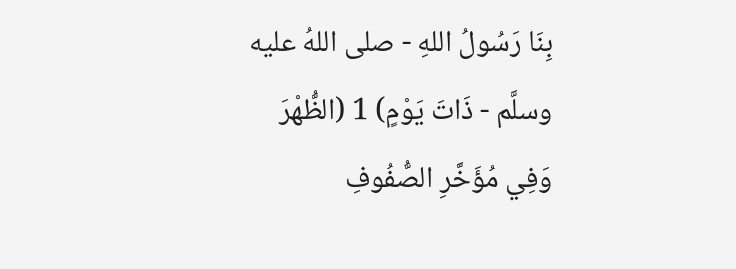بِنَا رَسُولُ اللهِ - صلى اللهُ عليه وسلَّم - ذَاتَ يَوْمٍ) 1 (الظُّهْرَ وَفِي مُؤَخَّرِ الصُّفُوفِ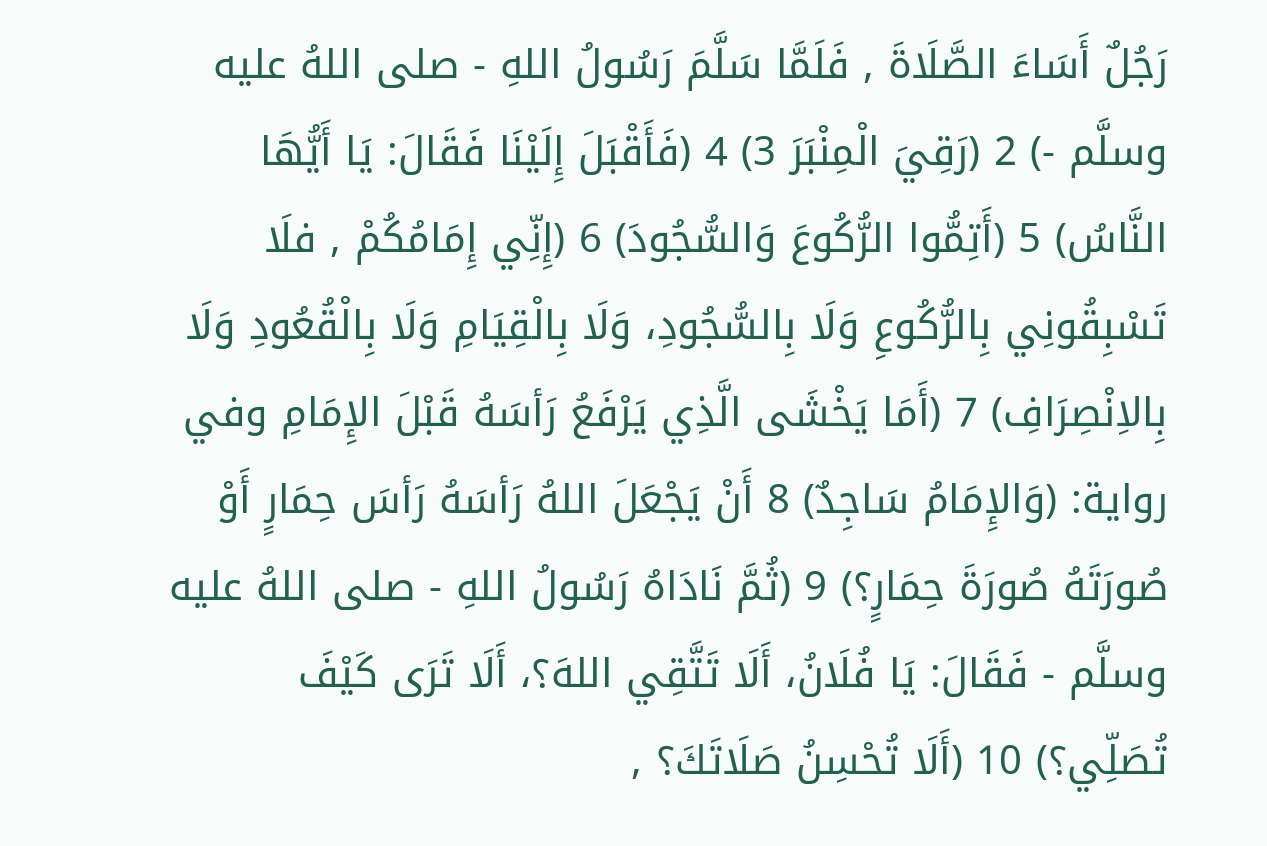رَجُلٌ أَسَاءَ الصَّلَاةَ , فَلَمَّا سَلَّمَ رَسُولُ اللهِ - صلى اللهُ عليه وسلَّم -) 2 (رَقِيَ الْمِنْبَرَ 3) 4 (فَأَقْبَلَ إِلَيْنَا فَقَالَ: يَا أَيُّهَا النَّاسُ) 5 (أَتِمُّوا الرُّكُوعَ وَالسُّجُودَ) 6 (إِنِّي إِمَامُكُمْ , فلَا تَسْبِقُونِي بِالرُّكُوعِ وَلَا بِالسُّجُودِ، وَلَا بِالْقِيَامِ وَلَا بِالْقُعُودِ وَلَا بِالاِنْصِرَافِ) 7 (أَمَا يَخْشَى الَّذِي يَرْفَعُ رَأسَهُ قَبْلَ الإِمَامِ وفي رواية: (وَالإِمَامُ سَاجِدٌ) 8 أَنْ يَجْعَلَ اللهُ رَأسَهُ رَأسَ حِمَارٍ أَوْ صُورَتَهُ صُورَةَ حِمَارٍ؟) 9 (ثُمَّ نَادَاهُ رَسُولُ اللهِ - صلى اللهُ عليه وسلَّم - فَقَالَ: يَا فُلَانُ، أَلَا تَتَّقِي اللهَ؟، أَلَا تَرَى كَيْفَ تُصَلِّي؟) 10 (أَلَا تُحْسِنُ صَلَاتَكَ؟ ,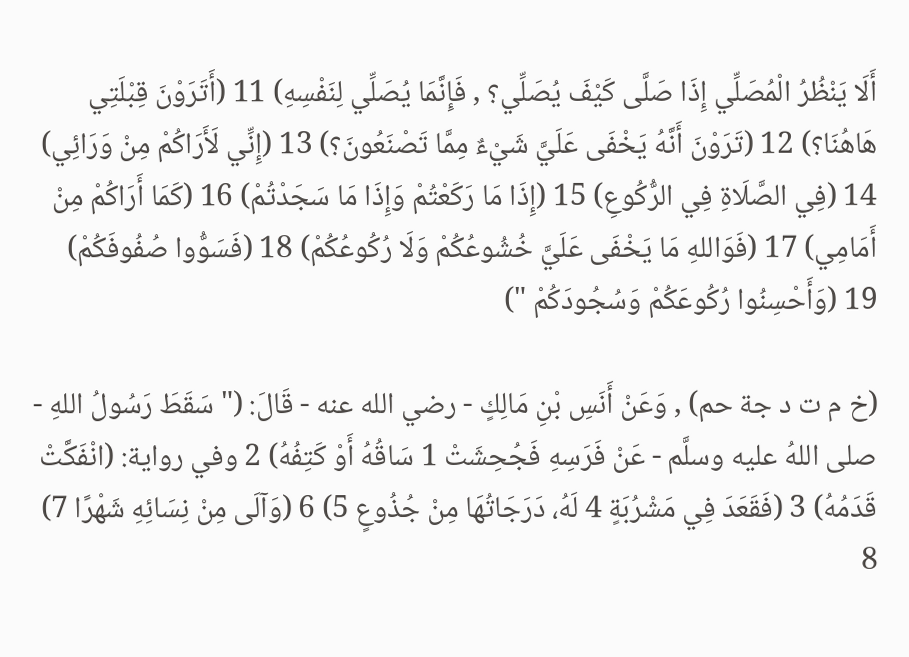أَلَا يَنْظُرُ الْمُصَلِّي إِذَا صَلَّى كَيْفَ يُصَلِّي؟ , فَإِنَّمَا يُصَلِّي لِنَفْسِهِ) 11 (أَتَرَوْنَ قِبْلَتِي هَاهُنَا؟) 12 (تَرَوْنَ أَنَّهُ يَخْفَى عَلَيَّ شَيْءٌ مِمَّا تَصْنَعُونَ؟) 13 (إِنِّي لَأَرَاكُمْ مِنْ وَرَائِي) 14 (فِي الصَّلَاةِ فِي الرُّكُوعِ) 15 (إِذَا مَا رَكَعْتُمْ وَإِذَا مَا سَجَدْتُمْ) 16 (كَمَا أَرَاكُمْ مِنْ أَمَامِي) 17 (فَوَاللهِ مَا يَخْفَى عَلَيَّ خُشُوعُكُمْ وَلَا رُكُوعُكُمْ) 18 (فَسَوُّوا صُفُوفَكُمْ) 19 (وَأَحْسِنُوا رُكُوعَكُمْ وَسُجُودَكُمْ ")

(خ م ت د جة حم) , وَعَنْ أَنَسِ بْنِ مَالِكٍ - رضي الله عنه - قَالَ: (" سَقَطَ رَسُولُ اللهِ - صلى اللهُ عليه وسلَّم - عَنْ فَرَسِهِ فَجُحِشَتْ 1 سَاقُهُ أَوْ كَتِفُهُ) 2 وفي رواية: (انْفَكَّتْ قَدَمُهُ) 3 (فَقَعَدَ فِي مَشْرُبَةٍ 4 لَهُ، دَرَجَاتُهَا مِنْ جُذُوعٍ 5) 6 (وَآلَى مِنْ نِسَائِهِ شَهْرًا 7) 8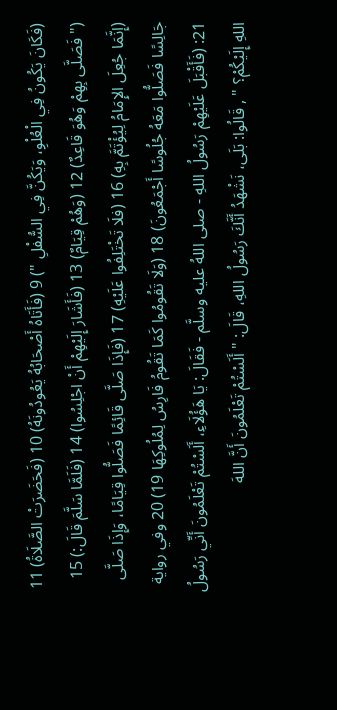(فَكَانَ يَكُونُ فِي الْعُلْوِ، وَيَكُنَّ فِي السُّفْلِ ") 9 (فَأَتَاهُ أَصْحَابُهُ يَعُودُونَهُ) 10 (فَحَضَرَتْ الصَّلَاةُ) 11 (" فَصَلَّى بِهِمْ وَهُوَ قَاعِدٌ) 12 (وَهُمْ قِيَامٌ) 13 (فَأَشَارَ إِلَيْهِمْ أَنْ اجْلِسُوا) 14 (فَلَمَّا سَلَّمَ قَالَ:) 15 (إِنَّمَا جُعِلَ الإِمَامُ لِيُؤْتَمَّ بِهِ) 16 (فلَا تَخْتَلِفُوا عَلَيْهِ) 17 (فَإِذَا صَلَّى قَائِمًا فَصَلُّوا قِيَامًا، وَإِذَا صَلَّى جَالِسًا فَصَلُّوا مَعَهُ جُلُوسًا أَجْمَعُونَ) 18 (وَلَا تَقُومُوا كَمَا تَقُومُ فَارِسُ لِمُلُوكِهَا 19) 20 وفي رواية 21: (فَأَقْبَلَ عَلَيْهِمْ رَسُولُ اللهِ - صلى اللهُ عليه وسلَّم - فَقَالَ: يَا هَؤُلَاءِ، أَلَسْتُمْ تَعْلَمُونَ أَنِّي رَسُولُ اللهِ إِلَيْكُمْ؟ " , قَالُوا: بَلَى، نَشْهَدُ أَنَّكَ رَسُولُ اللهِ، قَالَ: " أَلَسْتُمْ تَعْلَمُونَ أَنَّ اللهَ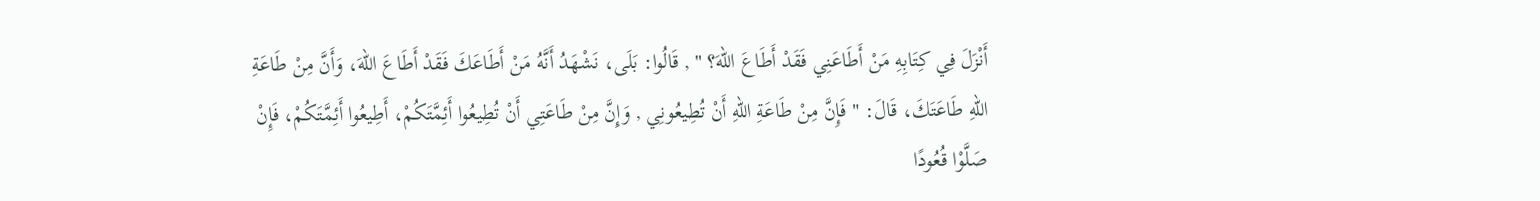أَنْزَلَ فِي كِتَابِهِ مَنْ أَطَاعَنِي فَقَدْ أَطَاعَ اللهَ؟ " , قَالُوا: بَلَى، نَشْهَدُ أَنَّهُ مَنْ أَطَاعَكَ فَقَدْ أَطَاعَ اللهَ، وَأَنَّ مِنْ طَاعَةِ اللهِ طَاعَتَكَ، قَالَ: " فَإِنَّ مِنْ طَاعَةِ اللهِ أَنْ تُطِيعُونِي , وَإِنَّ مِنْ طَاعَتِي أَنْ تُطِيعُوا أَئِمَّتَكُمْ، أَطِيعُوا أَئِمَّتَكُمْ، فَإِنْ صَلَّوْا قُعُودًا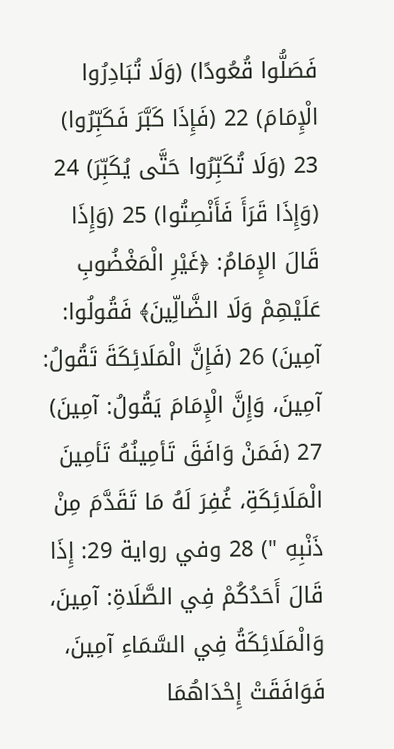فَصَلُّوا قُعُودًا) (وَلَا تُبَادِرُوا الْإِمَامَ) 22 (فَإِذَا كَبَّرَ فَكَبِّرُوا) 23 (وَلَا تُكَبِّرُوا حَتَّى يُكَبِّرَ) 24 (وَإِذَا قَرَأَ فَأَنْصِتُوا) 25 (وَإِذَا قَالَ الإِمَامُ: ﴿غَيْرِ الْمَغْضُوبِ عَلَيْهِمْ وَلَا الضَّالِّينَ﴾ فَقُولُوا: آمِينَ) 26 (فَإِنَّ الْمَلَائِكَةَ تَقُولُ: آمِينَ، وَإِنَّ الْإِمَامَ يَقُولُ: آمِينَ) 27 (فَمَنْ وَافَقَ تَأمِينُهُ تَأمِينَ الْمَلَائِكَةِ، غُفِرَ لَهُ مَا تَقَدَّمَ مِنْ ذَنْبِهِ ") 28 وفي رواية 29: إِذَا قَالَ أَحَدُكُمْ فِي الصَّلَاةِ: آمِينَ، وَالْمَلَائِكَةُ فِي السَّمَاءِ آمِينَ، فَوَافَقَتْ إِحْدَاهُمَا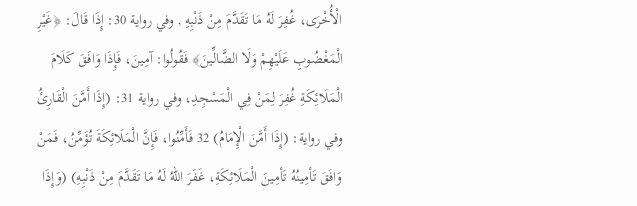الْأُخْرَى، غُفِرَ لَهُ مَا تَقَدَّمَ مِنْ ذَنْبِهِ , وفي رواية 30: إِذَا قَالَ: ﴿غَيْرِ الْمَغْضُوبِ عَلَيْهِمْ وَلَا الضَّالِّينَ﴾ فَقُولُوا: آمِينَ، فَإِذَا وَافَقَ كَلَامَ الْمَلَائِكَةِ غُفِرَ لِمَنْ فِي الْمَسْجِدِ، وفي رواية 31: (إِذَا أَمَّنَ الْقَارِئُ وفي رواية: (إِذَا أَمَّنَ الْإِمَامُ) 32 فَأَمِّنُوا، فَإِنَّ الْمَلَائِكَةَ تُؤَمِّنُ، فَمَنْ وَافَقَ تَأمِينُهُ تَأمِينَ الْمَلَائِكَةِ، غَفَرَ اللهُ لَهُ مَا تَقَدَّمَ مِنْ ذَنْبِهِ) (وَإِذَا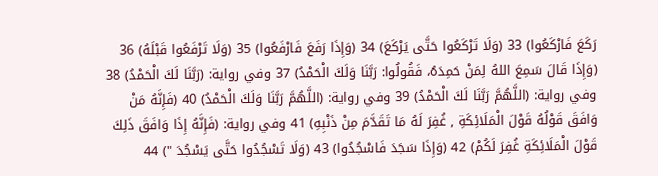رَكَعَ فَارْكَعُوا) 33 (وَلَا تَرْكَعُوا حَتَّى يَرْكَعَ) 34 (وَإِذَا رَفَعَ فَارْفَعُوا) 35 (وَلَا تَرْفَعُوا قَبْلَهُ) 36 (وَإِذَا قَالَ سَمِعَ اللهُ لِمَنْ حَمِدَهُ، فَقُولُوا: رَبَّنَا وَلَكَ الْحَمْدُ) 37 وفي رواية: (رَبَّنَا لَكَ الْحَمْدُ) 38 وفي رواية: (اللَّهُمَّ رَبَّنَا لَكَ الْحَمْدُ) 39 وفي رواية: (اللَّهُمَّ رَبَّنَا وَلَكَ الْحَمْدُ) 40 (فَإِنَّهُ مَنْ وَافَقَ قَوْلُهُ قَوْلَ الْمَلَائِكَةِ , غُفِرَ لَهُ مَا تَقَدَّمَ مِنْ ذَنْبِهِ) 41 وفي رواية: (فَإِنَّهُ إِذَا وَافَقَ ذَلِكَ قَوْلَ الْمَلَائِكَةِ غُفِرَ لَكُمْ) 42 (وَإِذَا سَجَدَ فَاسْجُدُوا) 43 (وَلَا تَسْجُدُوا حَتَّى يَسْجُدَ ") 44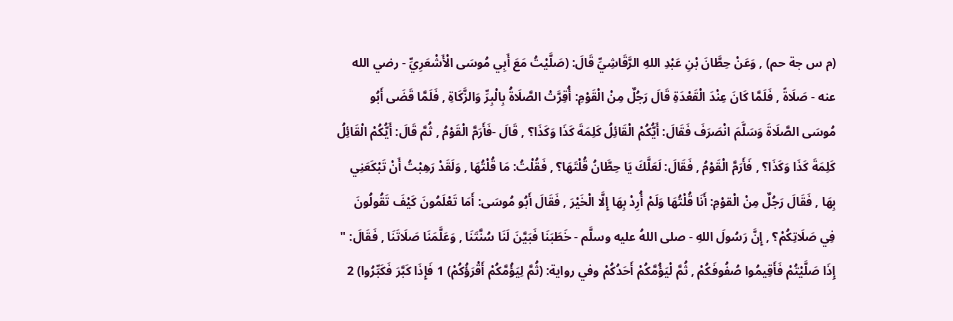(م س جة حم) , وَعَنْ حِطَّانَ بْنِ عَبْدِ اللهِ الرَّقَاشِيِّ قَالَ: (صَلَّيْتُ مَعَ أَبِي مُوسَى الْأَشْعَرِيِّ - رضي الله عنه - صَلَاةً , فَلَمَّا كَانَ عِنْدَ الْقَعْدَةِ قَالَ رَجُلٌ مِنْ الْقَوْمِ: أُقِرَّتْ الصَّلَاةُ بِالْبِرِّ وَالزَّكَاةِ , فَلَمَّا قَضَى أَبُو مُوسَى الصَّلَاةَ وَسَلَّمَ انْصَرَفَ فَقَالَ: أَيُّكُمْ الْقَائِلُ كَلِمَةَ كَذَا وَكَذَا؟ , قَالَ -فَأَرَمَّ الْقَوْمُ , ثُمَّ قَالَ: أَيُّكُمْ الْقَائِلُ كَلِمَةَ كَذَا وَكَذَا؟ , فَأَرَمَّ الْقَوْمُ , فَقَالَ: لَعَلَّكَ يَا حِطَّانُ قُلْتَهَا؟ , فَقُلْتُ: مَا قُلْتُهَا , وَلَقَدْ رَهِبْتُ أَنْ تَبْكَعَنِي بِهَا , فَقَالَ رَجُلٌ مِنْ الْقوْمِ: أَنَا قُلْتُهَا وَلَمْ أُرِدْ بِهَا إِلَّا الْخَيْرَ , فَقَالَ أَبُو مُوسَى: أَمَا تَعْلَمُونَ كَيْفَ تَقُولُونَ فِي صَلَاتِكُمْ؟ , إِنَّ رَسُولَ اللهِ - صلى اللهُ عليه وسلَّم - خَطَبَنَا فَبَيَّنَ لَنَا سُنَّتَنَا , وَعَلَّمَنَا صَلَاتَنَا , فَقَالَ: " إِذَا صَلَّيْتُمْ فَأَقِيمُوا صُفُوفَكُمْ , ثُمَّ لْيَؤُمَّكُمْ أَحَدُكُمْ وفي رواية: (ثُمَّ لِيَؤُمَّكُمْ أَقْرَؤُكُمْ) 1 فَإِذَا كَبَّرَ فَكَبِّرُوا) 2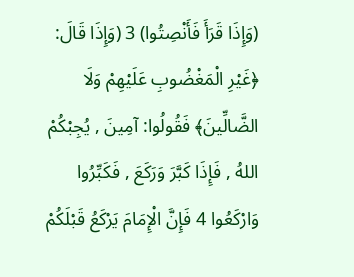(وَإِذَا قَرَأَ فَأَنْصِتُوا) 3 (وَإِذَا قَالَ: ﴿غَيْرِ الْمَغْضُوبِ عَلَيْهِمْ وَلَا الضَّالِّينَ﴾ فَقُولُوا: آمِينَ , يُجِبْكُمْ اللهُ , فَإِذَا كَبَّرَ وَرَكَعَ , فَكَبِّرُوا وَارْكَعُوا 4 فَإِنَّ الْإِمَامَ يَرْكَعُ قَبْلَكُمْ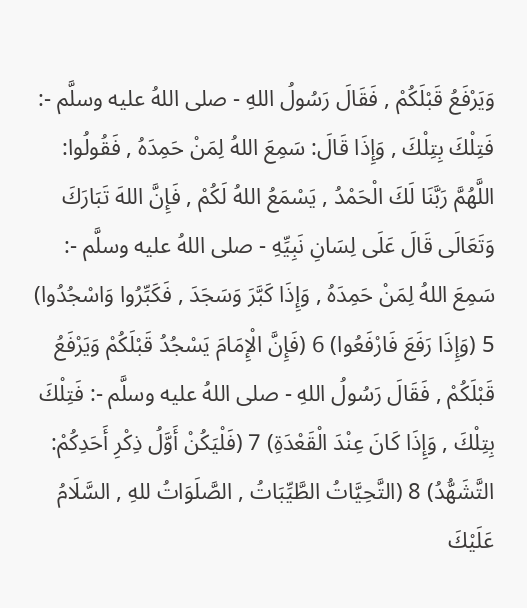وَيَرْفَعُ قَبْلَكُمْ , فَقَالَ رَسُولُ اللهِ - صلى اللهُ عليه وسلَّم -: فَتِلْكَ بِتِلْكَ , وَإِذَا قَالَ: سَمِعَ اللهُ لِمَنْ حَمِدَهُ , فَقُولُوا: اللَّهُمَّ رَبَّنَا لَكَ الْحَمْدُ , يَسْمَعُ اللهُ لَكُمْ , فَإِنَّ اللهَ تَبَارَكَ وَتَعَالَى قَالَ عَلَى لِسَانِ نَبِيِّهِ - صلى اللهُ عليه وسلَّم -: سَمِعَ اللهُ لِمَنْ حَمِدَهُ , وَإِذَا كَبَّرَ وَسَجَدَ , فَكَبِّرُوا وَاسْجُدُوا) 5 (وَإِذَا رَفَعَ فَارْفَعُوا) 6 (فَإِنَّ الْإِمَامَ يَسْجُدُ قَبْلَكُمْ وَيَرْفَعُ قَبْلَكُمْ , فَقَالَ رَسُولُ اللهِ - صلى اللهُ عليه وسلَّم -: فَتِلْكَ بِتِلْكَ , وَإِذَا كَانَ عِنْدَ الْقَعْدَةِ) 7 (فَلْيَكُنْ أَوَّلُ ذِكْرِ أَحَدِكُمْ: التَّشَهُّدُ) 8 (التَّحِيَّاتُ الطَّيِّبَاتُ , الصَّلَوَاتُ للهِ , السَّلَامُ عَلَيْكَ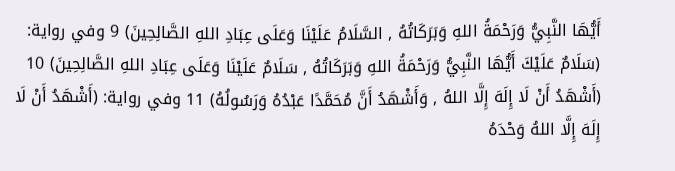أَيُّهَا النَّبِيُّ وَرَحْمَةُ اللهِ وَبَرَكَاتُهُ , السَّلَامُ عَلَيْنَا وَعَلَى عِبَادِ اللهِ الصَّالِحِينَ) 9 وفي رواية: (سَلَامٌ عَلَيْكَ أَيُّهَا النَّبِيُّ وَرَحْمَةُ اللهِ وَبَرَكَاتُهُ , سَلَامٌ عَلَيْنَا وَعَلَى عِبَادِ اللهِ الصَّالِحِينَ) 10 (أَشْهَدُ أَنْ لَا إِلَهَ إِلَّا اللهُ , وَأَشْهَدُ أَنَّ مُحَمَّدًا عَبْدُهُ وَرَسُولُهُ) 11 وفي رواية: (أَشْهَدُ أَنْ لَا إِلَهَ إِلَّا اللهُ وَحْدَهُ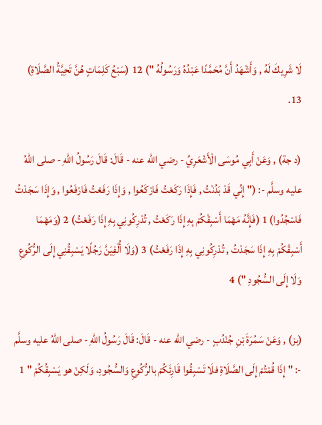لَا شَرِيكَ لَهُ , وَأَشْهَدُ أَنَّ مُحَمَّدًا عَبْدُهُ وَرَسُولُهُ ") 12 (سَبْعُ كَلِمَاتٍ هُنَّ تَحِيَّةُ الصَّلَاةِ) 13.

(د جة) , وَعَنْ أَبِي مُوسَى الْأَشْعَرِيِّ - رضي الله عنه - قَالَ: قَالَ رَسُولُ اللهِ - صلى اللهُ عليه وسلَّم -: (" إِنِّي قَدْ بَدُنْتُ , فَإِذَا رَكَعْتُ فَارْكَعُوا , وَإِذَا رَفَعْتُ فَارْفَعُوا , وَإِذَا سَجَدْتُ فَاسْجُدُوا) 1 (فَإِنَّهُ مَهْمَا أَسْبِقْكُمْ بِهِ إِذَا رَكَعْتُ , تُدْرِكُونِي بِهِ إِذَا رَفَعْتُ) 2 (وَمَهْمَا أَسْبِقْكُمْ بِهِ إِذَا سَجَدْتُ , تُدْرِكُونِي بِهِ إِذَا رَفَعْتُ) 3 (وَلَا أُلْفِيَنَّ رَجُلًا يَسْبِقُنِي إِلَى الرُّكُوعِ وَلَا إِلَى السُّجُودِ ") 4

(بز) , وَعَنْ سَمُرَةَ بْنِ جُنْدُبٍ - رضي الله عنه - قَالَ: قَالَ رَسُولُ اللهِ - صلى اللهُ عليه وسلَّم -: " إِذَا قُمْتُمْ إِلَى الصَّلَاةِ فلَا تَسْبِقُوا قَارِئَكُمْ بالرُّكُوعِ وَالسُّجُودِ، وَلَكِنْ هو يَسْبِقُكُمْ " 1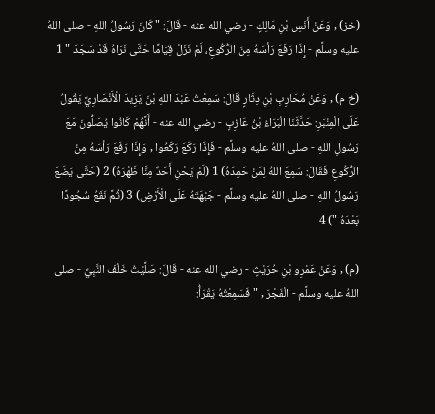(خز) , وَعَنْ أَنَسِ بْنِ مَالِكٍ - رضي الله عنه - قَالَ: " كَانَ رَسُولُ اللهِ - صلى اللهُ عليه وسلَّم - إِذَا رَفَعَ رَأسَهُ مِنَ الرُّكُوعِ، لَمْ نَزَلْ قِيَامًا حَتَّى نَرَاهُ قَدْ سَجَدَ " 1

(خ م) , وَعَنْ مُحَارِبِ بْنِ دِثَارٍ قَالَ: سَمِعْتُ عَبْدَ اللهِ بْنَ يَزِيدَ الْأَنْصَارِيَّ يَقُولُ عَلَى الْمِنْبَرِ: حَدَّثَنَا الْبَرَاءُ بْنُ عَازِبٍ - رضي الله عنه - أَنَّهُمْ كَانُوا يُصَلُّونَ مَعَ رَسُولِ اللهِ - صلى اللهُ عليه وسلَّم - فَإِذَا رَكَعَ رَكَعُوا , وَإِذَا رَفَعَ رَأسَهُ مِنْ الرُّكُوعِ فَقَالَ: سَمِعَ اللهُ لِمَنْ حَمِدَهُ) 1 (لَمْ يَحْنِ أَحَدٌ مِنَّا ظَهْرَهُ) 2 (حَتَّى يَضَعَ رَسُولُ اللهِ - صلى اللهُ عليه وسلَّم - جَبْهَتَهُ عَلَى الْأَرْضِ) 3 (ثُمَّ نَقَعُ سُجُودًا بَعْدَهُ ") 4

(م) , وَعَنْ عَمْرِو بْنِ حُرَيْثٍ - رضي الله عنه - قَالَ: صَلَّيْتُ خَلْفَ النَّبِيِّ - صلى اللهُ عليه وسلَّم - الْفَجْرَ , " فَسَمِعْتُهُ يَقْرَأُ: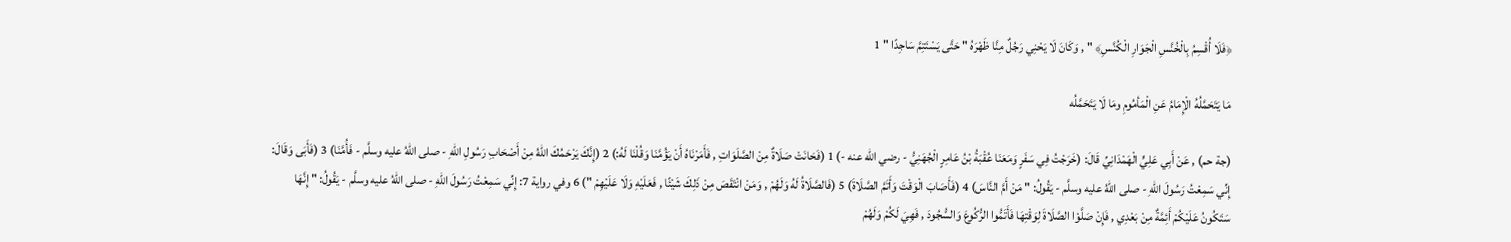﴿فَلَا أُقْسِمُ بِالْخُنَّسِ الْجَوَارِ الْكُنَّسِ﴾ " , وَكَانَ لَا يَحْنِي رَجُلٌ مِنَّا ظَهْرَهُ " حَتَّى يَسْتَتِمَّ سَاجِدًا " 1

مَا يَتَحَمَّلُهُ الْإِمَامُ عَنِ الْمَأمُومِ ومَا لَا يَتَحَمَّلُه

(جة حم) , عَنْ أَبِي عَلِيٍّ الْهَمْدَانِيِّ قَالَ: (خَرَجْتُ فِي سَفَرٍ وَمَعَنَا عُقْبَةُ بْنُ عَامِرٍ الْجُهَنِيُّ - رضي الله عنه -) 1 (فَحَانَتْ صَلَاةٌ مِنْ الصَّلَوَاتِ , فَأَمَرْنَاهُ أَنْ يَؤُمَّنَا وَقُلْنَا لَهُ:) 2 (إِنَّكَ يَرْحَمُكَ اللهُ مِنْ أَصْحَابِ رَسُولِ اللهِ - صلى اللهُ عليه وسلَّم - فَأُمَّنَا) 3 (فَأَبَى وَقَالَ: إِنِّي سَمِعْتُ رَسُولَ اللهِ - صلى اللهُ عليه وسلَّم - يَقُولُ: " مَنْ أَمَّ النَّاسَ) 4 (فَأَصَابَ الْوَقْتَ وَأَتَمَّ الصَّلَاةَ) 5 (فَالصَّلَاةُ لَهُ وَلَهُمْ , وَمَنْ انْتَقَصَ مِنْ ذَلِكَ شَيْئًا , فَعَلَيْهِ وَلَا عَلَيْهِمْ ") 6 وفي رواية 7: إِنِّي سَمِعْتُ رَسُولَ اللهِ - صلى اللهُ عليه وسلَّم - يَقُولُ: " إِنَّهَا سَتَكُونُ عَلَيْكُمْ أَئِمَّةٌ مِنْ بَعْدِي , فَإِنْ صَلَّوْا الصَّلَاةَ لِوَقْتِهَا فَأَتَمُّوا الرُّكُوعَ وَالسُّجُودَ , فَهِيَ لَكُمْ وَلَهُمْ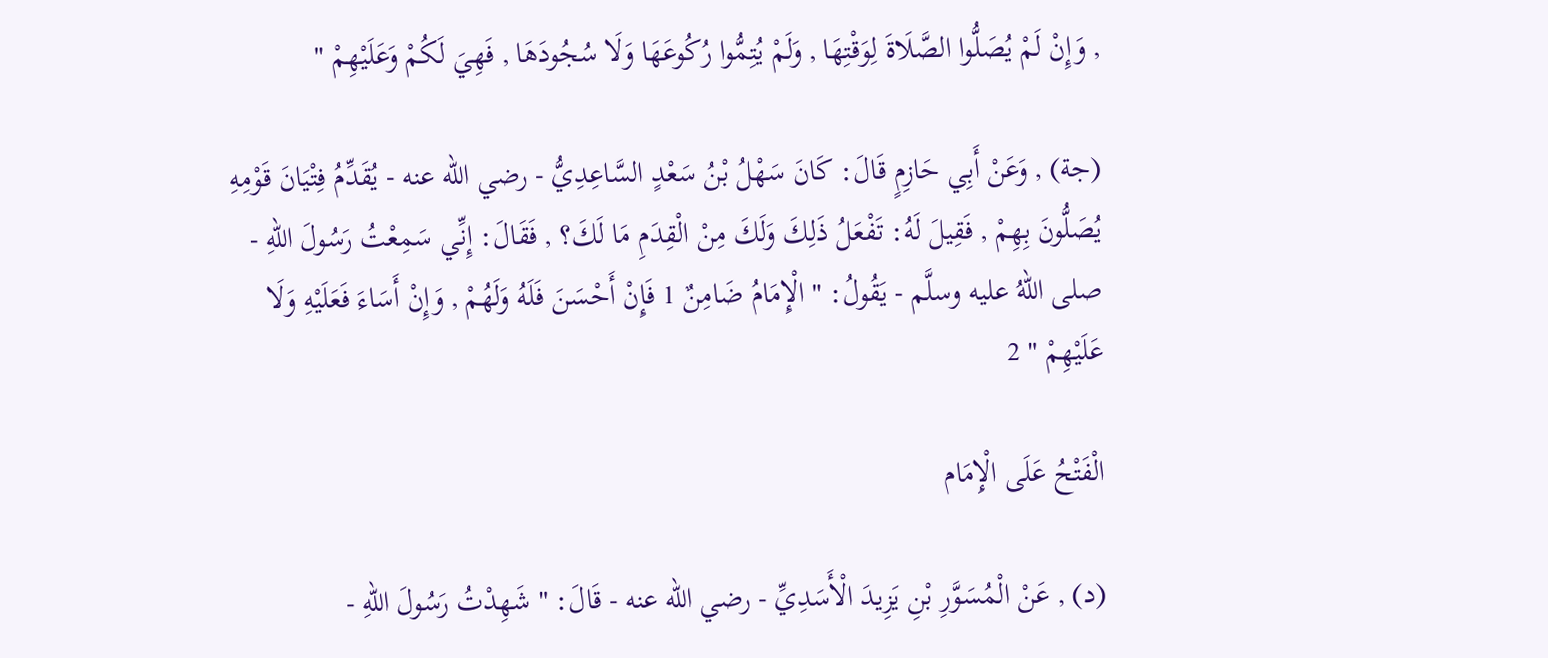, وَإِنْ لَمْ يُصَلُّوا الصَّلَاةَ لِوَقْتِهَا , وَلَمْ يُتِمُّوا رُكُوعَهَا وَلَا سُجُودَهَا , فَهِيَ لَكُمْ وَعَلَيْهِمْ "

(جة) , وَعَنْ أَبِي حَازِمٍ قَالَ: كَانَ سَهْلُ بْنُ سَعْدٍ السَّاعِدِيُّ - رضي الله عنه - يُقَدِّمُ فِتْيَانَ قَوْمِهِ يُصَلُّونَ بِهِمْ , فَقِيلَ لَهُ: تَفْعَلُ ذَلِكَ وَلَكَ مِنْ الْقِدَمِ مَا لَكَ؟ , فَقَالَ: إِنِّي سَمِعْتُ رَسُولَ اللهِ - صلى اللهُ عليه وسلَّم - يَقُولُ: " الْإِمَامُ ضَامِنٌ 1 فَإِنْ أَحْسَنَ فَلَهُ وَلَهُمْ , وَإِنْ أَسَاءَ فَعَلَيْهِ وَلَا عَلَيْهِمْ " 2

الْفَتْحُ عَلَى الْإِمَام

(د) , عَنْ الْمُسَوَّرِ بْنِ يَزِيدَ الْأَسَدِيِّ - رضي الله عنه - قَالَ: " شَهِدْتُ رَسُولَ اللهِ -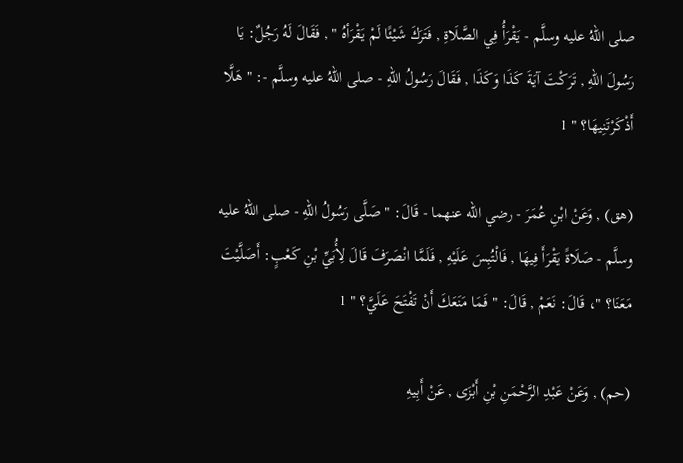صلى اللهُ عليه وسلَّم - يَقْرَأُ فِي الصَّلَاةِ , فَتَرَكَ شَيْئًا لَمْ يَقْرَأهُ " , فَقَالَ لَهُ رَجُلٌ: يَا رَسُولَ اللهِ , تَرَكْتَ آيَةَ كَذَا وَكَذَا , فَقَالَ رَسُولُ اللهِ - صلى اللهُ عليه وسلَّم -: " هَلَّا أَذْكَرْتَنِيهَا؟ " 1

(هق) , وَعَنْ ابْنِ عُمَرَ - رضي الله عنهما - قَالَ: " صَلَّى رَسُولُ اللهِ - صلى اللهُ عليه وسلَّم - صَلَاةً يَقْرَأَ فِيهَا , فَالْتُبِسَ عَلَيْهِ , فَلَمَّا انْصَرَفَ قَالَ لِأُبَيِّ بْنِ كَعْبٍ: أَصَلَّيْتَ مَعَنَا؟ "، قَالَ: نَعَمْ , قَالَ: " فَمَا مَنَعَكَ أَنْ تَفْتَحَ عَلَيَّ؟ " 1

(حم) , وَعَنْ عَبْدِ الرَّحْمَنِ بْنِ أَبْزَى , عَنْ أَبِيهِ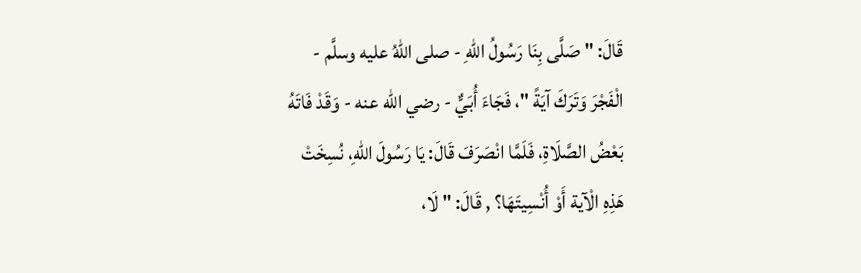قَالَ: " صَلَّى بِنَا رَسُولُ اللهِ - صلى اللهُ عليه وسلَّم - الْفَجْرَ وَتَرَكَ آيَةً "، فَجَاءَ أُبَيٌّ - رضي الله عنه - وَقَدْ فَاتَهُ بَعْضُ الصَّلَاةِ، فَلَمَّا انْصَرَفَ قَالَ: يَا رَسُولَ اللهِ، نُسِخَتْ هَذِهِ الْآية أَوْ أُنْسِيتَهَا؟ , قَالَ: " لَا،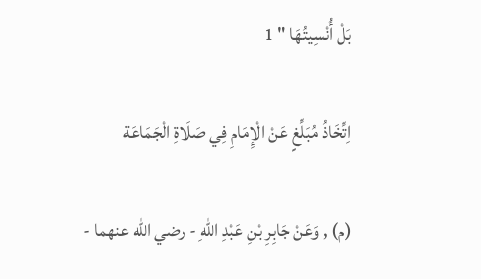بَلْ أُنْسِيتُهَا " 1

اِتِّخَاذُ مُبَلِّغٍ عَنْ الْإِمَامِ فِي صَلَاةِ الْجَمَاعَة

(م) , وَعَنْ جَابِرِ بْنِ عَبْدِ اللهِ - رضي الله عنهما -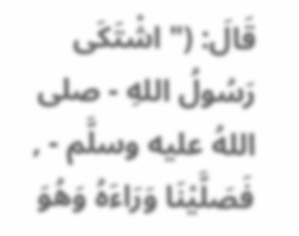قَالَ: (" اشْتَكَى رَسُولُ اللهِ - صلى اللهُ عليه وسلَّم - , فَصَلَّيْنَا وَرَاءَهُ وَهُوَ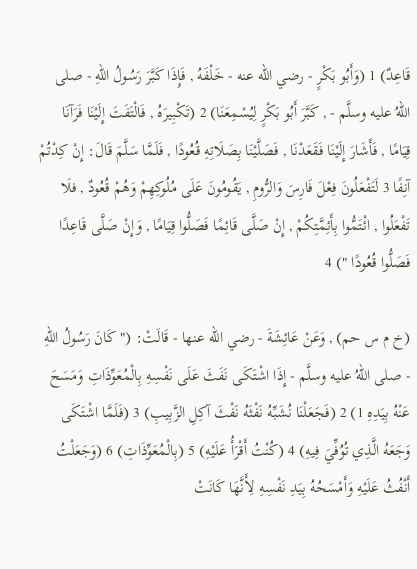قَاعِدٌ) 1 (وَأَبُو بَكْرٍ - رضي الله عنه - خَلْفَهُ , فَإِذَا كَبَّرَ رَسُولُ اللهِ - صلى اللهُ عليه وسلَّم - , كَبَّرَ أَبُو بَكْرٍ لِيُسْمِعَنَا) 2 (تَكْبِيرَهُ , فَالْتَفَتَ إِلَيْنَا فَرَآنَا قِيَامًا , فَأَشَارَ إِلَيْنَا فَقَعَدْنَا , فَصَلَّيْنَا بِصَلَاتِهِ قُعُودًا , فَلَمَّا سَلَّمَ قَالَ: إِنْ كِدْتُمْ آنِفًا 3 لَتَفْعَلُونَ فِعْلَ فَارِسَ وَالرُّومِ , يَقُومُونَ عَلَى مُلُوكِهِمْ وَهُمْ قُعُودٌ , فلَا تَفْعَلُوا , ائْتَمُّوا بِأَئِمَّتِكُمْ , إِنْ صَلَّى قَائِمًا فَصَلُّوا قِيَامًا , وَإِنْ صَلَّى قَاعِدًا فَصَلُّوا قُعُودًا ") 4

(خ م س حم) , وَعَنْ عَائِشَةَ - رضي الله عنها - قَالَتْ: (" كَانَ رَسُولُ اللهِ - صلى اللهُ عليه وسلَّم - إِذَا اشْتَكَى نَفَثَ عَلَى نَفْسِهِ بِالْمُعَوِّذَاتِ وَمَسَحَ عَنْهُ بِيَدِهِ 1) 2 (فَجَعَلْنَا نُشَبِّهُ نَفْثَهُ نَفْثَ آكِلِ الزَّبِيبِ) 3 (فَلَمَّا اشْتَكَى وَجَعَهُ الَّذِي تُوُفِّيَ فِيهِ) 4 (كُنْتُ أَقْرَأُ عَلَيْهِ) 5 (بِالْمُعَوِّذَاتِ) 6 (وَجَعَلْتُ أَنْفُثُ عَلَيْهِ وَأَمْسَحُهُ بِيَدِ نَفْسِهِ لِأَنَّهَا كَانَتْ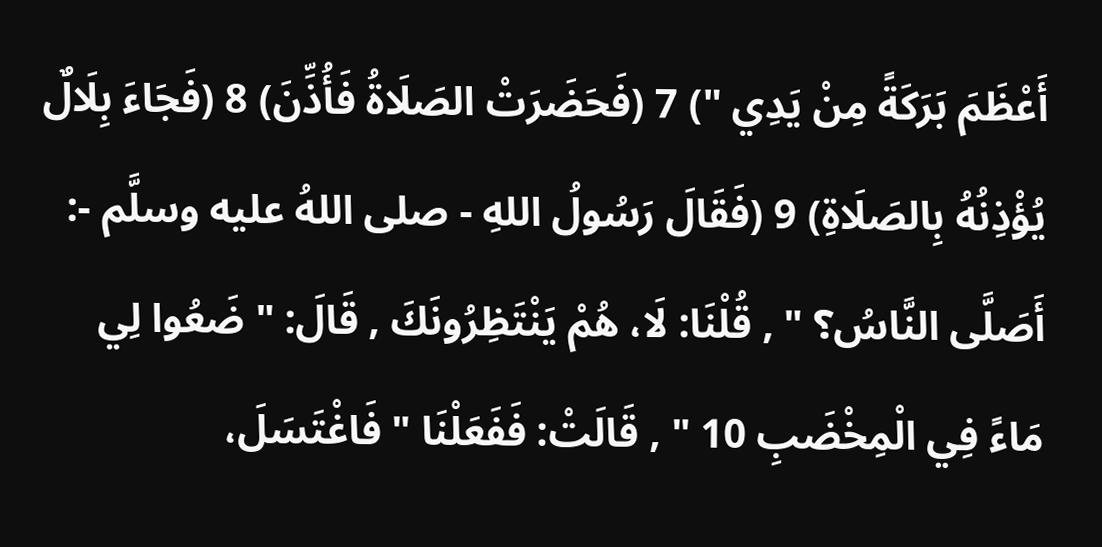أَعْظَمَ بَرَكَةً مِنْ يَدِي ") 7 (فَحَضَرَتْ الصَلَاةُ فَأُذِّنَ) 8 (فَجَاءَ بِلَالٌ يُؤْذِنُهُ بِالصَلَاةِ) 9 (فَقَالَ رَسُولُ اللهِ - صلى اللهُ عليه وسلَّم -: أَصَلَّى النَّاسُ؟ " , قُلْنَا: لَا، هُمْ يَنْتَظِرُونَكَ , قَالَ: " ضَعُوا لِي مَاءً فِي الْمِخْضَبِ 10 " , قَالَتْ: فَفَعَلْنَا " فَاغْتَسَلَ،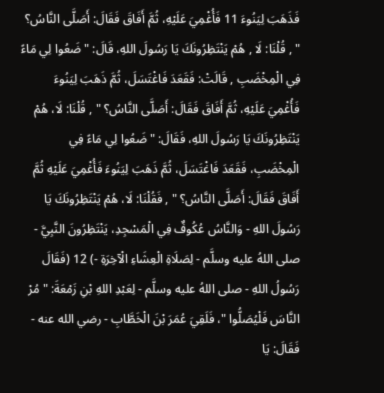فَذَهَبَ لِيَنُوءَ 11 فَأُغْمِيَ عَلَيْهِ، ثُمَّ أَفَاقَ فَقَالَ: أَصَلَّى النَّاسُ؟ " , قُلْنَا: لَا , هُمْ يَنْتَظِرُونَكَ يَا رَسُولَ اللهِ، قَالَ: " ضَعُوا لِي مَاءً فِي الْمِخْضَبِ , قَالَتْ: فَقَعَدَ فَاغْتَسَلَ، ثُمَّ ذَهَبَ لِيَنُوءَ فَأُغْمِيَ عَلَيْهِ، ثُمَّ أَفَاقَ فَقَالَ: أَصَلَّى النَّاسُ؟ " , قُلْنَا: لَا، هُمْ يَنْتَظِرُونَكَ يَا رَسُولَ اللهِ، فَقَالَ: " ضَعُوا لِي مَاءً فِي الْمِخْضَبِ، فَقَعَدَ فَاغْتَسَلَ، ثُمَّ ذَهَبَ لِيَنُوءَ فَأُغْمِيَ عَلَيْهِ ثُمَّ أَفَاقَ فَقَالَ: أَصَلَّى النَّاسُ؟ " , فَقُلْنَا: لَا، هُمْ يَنْتَظِرُونَكَ يَا رَسُولَ اللهِ - وَالنَّاسُ عُكُوفٌ فِي الْمَسْجِدِ، يَنْتَظِرُونَ النَّبِيَّ - صلى اللهُ عليه وسلَّم - لِصَلَاةِ الْعِشَاءِ الْآخِرَةِ -) 12 (فَقَالَ رَسُولُ اللهِ - صلى اللهُ عليه وسلَّم - لِعَبْدِ اللهِ بْنِ زَمْعَةَ: " مُرْ النَّاسَ فَلْيُصَلُّوا "، فَلَقِيَ عُمَرَ بْنَ الْخَطَّابِ - رضي الله عنه - فَقَالَ: يَا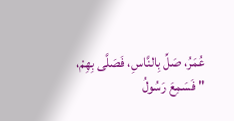عُمَرُ، صَلِّ بِالنَّاسِ، فَصَلَّى بِهِمْ، " فَسَمِعَ رَسُولُ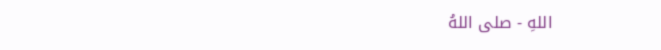اللهِ - صلى اللهُ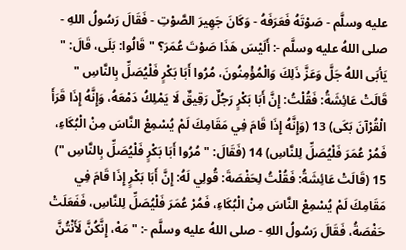عليه وسلَّم - صَوْتَهُ فَعَرَفَهُ - وَكَانَ جَهِيرَ الصَّوْتِ - فَقَالَ رَسُولُ اللهِ - صلى اللهُ عليه وسلَّم -: أَلَيْسَ هَذَا صَوْتَ عُمَرَ؟ " قَالُوا: بَلَى، قَالَ: " يَأبَى اللهُ جَلَّ وَعَزَّ ذَلِكَ وَالْمُؤْمِنُونَ، مُرُوا أَبَا بَكْرٍ فَلْيُصَلِّ بِالنَّاسِ " قَالَتْ عَائِشَةُ: فَقُلْتُ: إِنَّ أَبَا بَكْرٍ رَجُلٌ رَقِيقٌ لَا يَمْلِكُ دَمْعَهُ، وَإِنَّهُ إِذَا قَرَأَ الْقُرْآنَ بَكَى) 13 (وَإِنَّهُ إِذَا قَامَ فِي مَقَامِكَ لَمْ يُسْمِعْ النَّاسَ مِنْ الْبُكَاءِ، فَمُرْ عُمَرَ فَلْيُصَلِّ لِلنَّاسِ) 14 (فَقَالَ: " مُرُوا أَبَا بَكْرٍ فَلْيُصَلِّ بِالنَّاسِ ") 15 (قَالَتْ عَائِشَةُ: فَقُلْتُ لِحَفْصَةَ: قُولِي لَهُ: إِنَّ أَبَا بَكْرٍ إِذَا قَامَ فِي مَقَامِكَ لَمْ يُسْمِعْ النَّاسَ مِنْ الْبُكَاءِ، فَمُرْ عُمَرَ فَلْيُصَلِّ لِلنَّاسِ، فَفَعَلَتْ حَفْصَةُ، فَقَالَ رَسُولُ اللهِ - صلى اللهُ عليه وسلَّم -: " مَهْ، إِنَّكُنَّ لَأَنْتُنَّ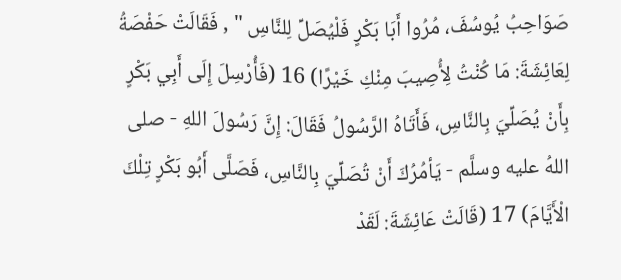صَوَاحِبُ يُوسُفَ، مُرُوا أَبَا بَكْرٍ فَلْيُصَلِّ لِلنَّاسِ " , فَقَالَتْ حَفْصَةُ لِعَائِشَةَ: مَا كُنْتُ لِأُصِيبَ مِنْكِ خَيْرًا) 16 (فَأُرْسِلَ إِلَى أَبِي بَكْرٍ بِأَنْ يُصَلِّيَ بِالنَّاسِ، فَأَتَاهُ الرَّسُولُ فَقَالَ: إِنَّ رَسُولَ اللهِ - صلى اللهُ عليه وسلَّم - يَأمُرُكَ أَنْ تُصَلِّيَ بِالنَّاسِ، فَصَلَّى أَبُو بَكْرٍ تِلْكَ الْأَيَّامَ) 17 (قَالَتْ عَائِشَةَ: لَقَدْ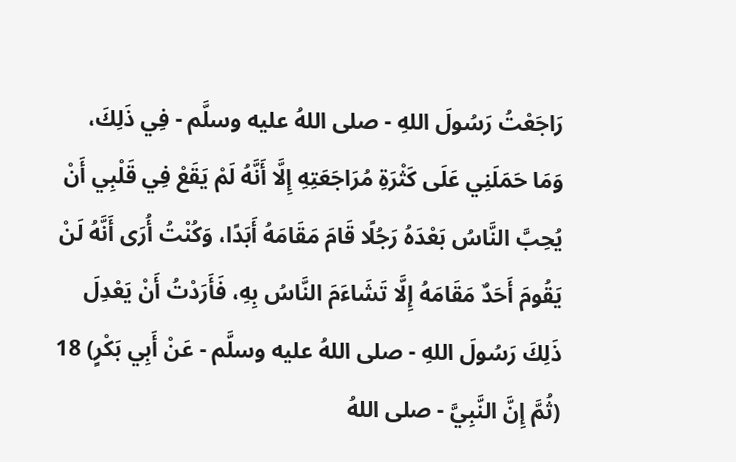رَاجَعْتُ رَسُولَ اللهِ - صلى اللهُ عليه وسلَّم - فِي ذَلِكَ، وَمَا حَمَلَنِي عَلَى كَثْرَةِ مُرَاجَعَتِهِ إِلَّا أَنَّهُ لَمْ يَقَعْ فِي قَلْبِي أَنْ يُحِبَّ النَّاسُ بَعْدَهُ رَجُلًا قَامَ مَقَامَهُ أَبَدًا، وَكُنْتُ أُرَى أَنَّهُ لَنْ يَقُومَ أَحَدٌ مَقَامَهُ إِلَّا تَشَاءَمَ النَّاسُ بِهِ، فَأَرَدْتُ أَنْ يَعْدِلَ ذَلِكَ رَسُولَ اللهِ - صلى اللهُ عليه وسلَّم - عَنْ أَبِي بَكْرٍ) 18 (ثُمَّ إِنَّ النَّبِيَّ - صلى اللهُ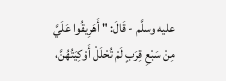عليه وسلَّم - قَالَ: " أَهَرِيقُوا عَلَيَّ مِنْ سَبْعِ قِرَبٍ لَمْ تُحْلَلْ أَوْكِيَتُهُنَّ،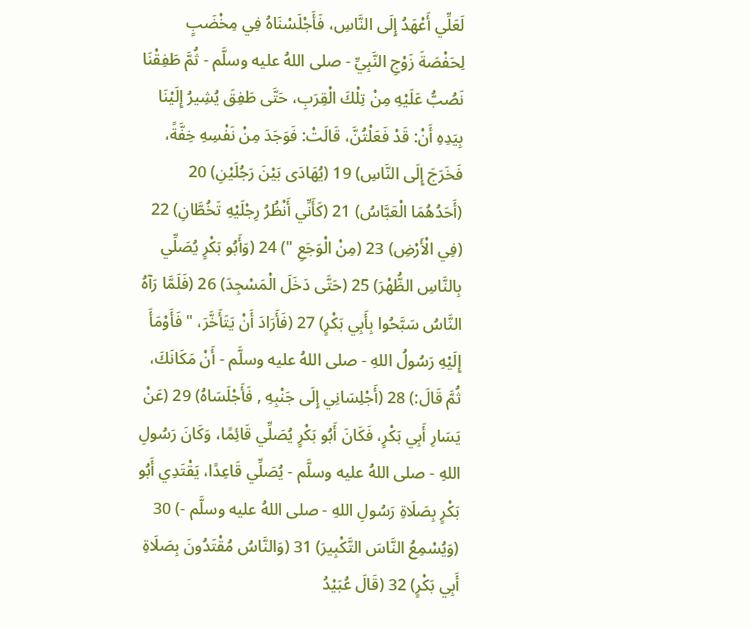لَعَلِّي أَعْهَدُ إِلَى النَّاسِ، فَأَجْلَسْنَاهُ فِي مِخْضَبٍ لِحَفْصَةَ زَوْجِ النَّبِيِّ - صلى اللهُ عليه وسلَّم - ثُمَّ طَفِقْنَا نَصُبُّ عَلَيْهِ مِنْ تِلْكَ الْقِرَبِ، حَتَّى طَفِقَ يُشِيرُ إِلَيْنَا بِيَدِهِ أَنْ: قَدْ فَعَلْتُنَّ، قَالَتْ: فَوَجَدَ مِنْ نَفْسِهِ خِفَّةً، فَخَرَجَ إِلَى النَّاسِ) 19 (يُهَادَى بَيْنَ رَجُلَيْنِ) 20 (أَحَدُهُمَا الْعَبَّاسُ) 21 (كَأَنِّي أَنْظُرُ رِجْلَيْهِ تَخُطَّانِ) 22 (فِي الْأَرْضِ) 23 (مِنْ الْوَجَعِ ") 24 (وَأَبُو بَكْرٍ يُصَلِّي بِالنَّاسِ الظُّهْرَ) 25 (حَتَّى دَخَلَ الْمَسْجِدَ) 26 (فَلَمَّا رَآهُ النَّاسُ سَبَّحُوا بِأَبِي بَكْرٍ) 27 (فَأَرَادَ أَنْ يَتَأَخَّرَ، " فَأَوْمَأَ إِلَيْهِ رَسُولُ اللهِ - صلى اللهُ عليه وسلَّم - أَنْ مَكَانَكَ، ثُمَّ قَالَ:) 28 (أَجْلِسَانِي إِلَى جَنْبِهِ , فَأَجْلَسَاهُ) 29 (عَنْ يَسَارِ أَبِي بَكْرٍ، فَكَانَ أَبُو بَكْرٍ يُصَلِّي قَائِمًا، وَكَانَ رَسُولِ اللهِ - صلى اللهُ عليه وسلَّم - يُصَلِّي قَاعِدًا، يَقْتَدِي أَبُو بَكْرٍ بِصَلَاةِ رَسُولِ اللهِ - صلى اللهُ عليه وسلَّم -) 30 (وَيُسْمِعُ النَّاسَ التَّكْبِيرَ) 31 (وَالنَّاسُ مُقْتَدُونَ بِصَلَاةِ أَبِي بَكْرٍ) 32 (قَالَ عُبَيْدُ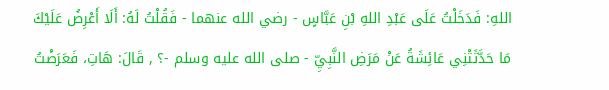اللهِ: فَدَخَلْتُ عَلَى عَبْدِ اللهِ بْنِ عَبَّاسٍ - رضي الله عنهما - فَقُلْتُ لَهُ: أَلَا أَعْرِضُ عَلَيْكَ مَا حَدَّثَتْنِي عَائِشَةُ عَنْ مَرَضِ النَّبِيِّ - صلى الله عليه وسلم -؟ , قَالَ: هَاتِ، فَعَرَضْتُ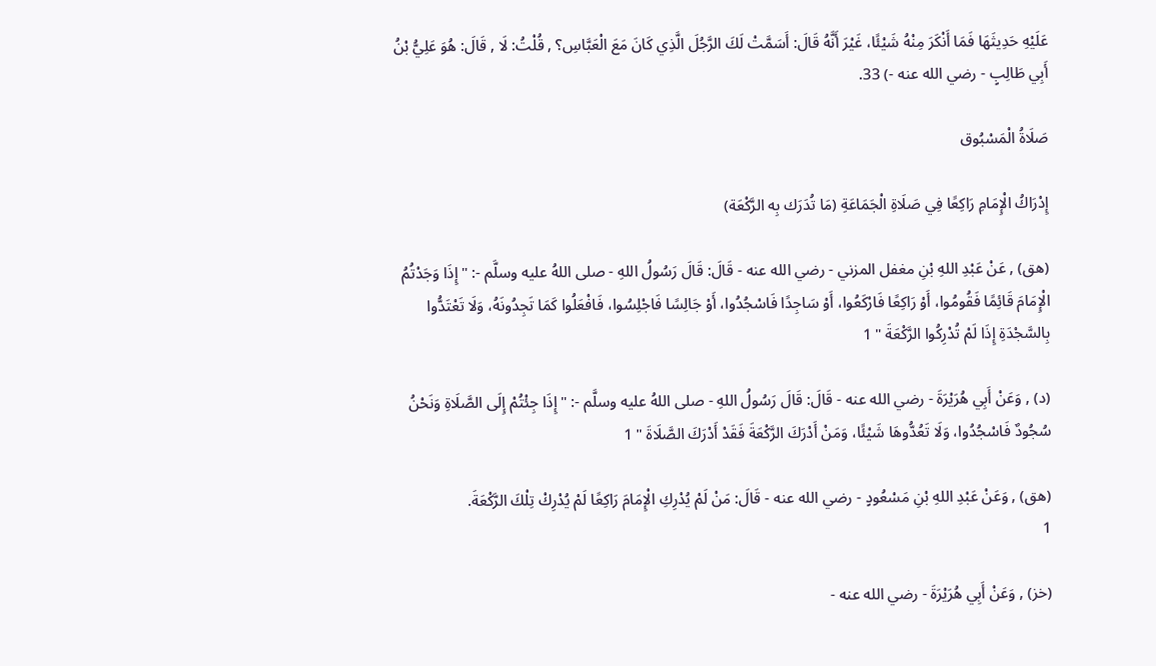عَلَيْهِ حَدِيثَهَا فَمَا أَنْكَرَ مِنْهُ شَيْئًا، غَيْرَ أَنَّهُ قَالَ: أَسَمَّتْ لَكَ الرَّجُلَ الَّذِي كَانَ مَعَ الْعَبَّاسِ؟ , قُلْتُ: لَا , قَالَ: هُوَ عَلِيُّ بْنُ أَبِي طَالِبٍ - رضي الله عنه -) 33.

صَلَاةُ الْمَسْبُوق

إِدْرَاكُ الْإِمَامِ رَاكِعًا فِي صَلَاةِ الْجَمَاعَةِ (مَا تُدَرَك بِه الرَّكْعَة)

(هق) , عَنْ عَبْدِ اللهِ بْنِ مغفل المزني - رضي الله عنه - قَالَ: قَالَ رَسُولُ اللهِ - صلى اللهُ عليه وسلَّم -: " إِذَا وَجَدْتُمُ الْإِمَامَ قَائِمًا فَقُومُوا، أَوْ رَاكِعًا فَارْكَعُوا، أَوْ سَاجِدًا فَاسْجُدُوا، أَوْ جَالِسًا فَاجْلِسُوا، فَافْعَلُوا كَمَا تَجِدُونَهُ، وَلَا تَعْتَدُّوا بِالسَّجْدَةِ إِذَا لَمْ تُدْرِكُوا الرَّكْعَةَ " 1

(د) , وَعَنْ أَبِي هُرَيْرَةَ - رضي الله عنه - قَالَ: قَالَ رَسُولُ اللهِ - صلى اللهُ عليه وسلَّم -: " إِذَا جِئْتُمْ إِلَى الصَّلَاةِ وَنَحْنُ سُجُودٌ فَاسْجُدُوا، وَلَا تَعُدُّوهَا شَيْئًا، وَمَنْ أَدْرَكَ الرَّكْعَةَ فَقَدْ أَدْرَكَ الصَّلَاةَ " 1

(هق) , وَعَنْ عَبْدِ اللهِ بْنِ مَسْعُودٍ - رضي الله عنه - قَالَ: مَنْ لَمْ يُدْرِكِ الْإِمَامَ رَاكِعًا لَمْ يُدْرِكْ تِلْكَ الرَّكْعَةَ.
1

(خز) , وَعَنْ أَبِي هُرَيْرَةَ - رضي الله عنه -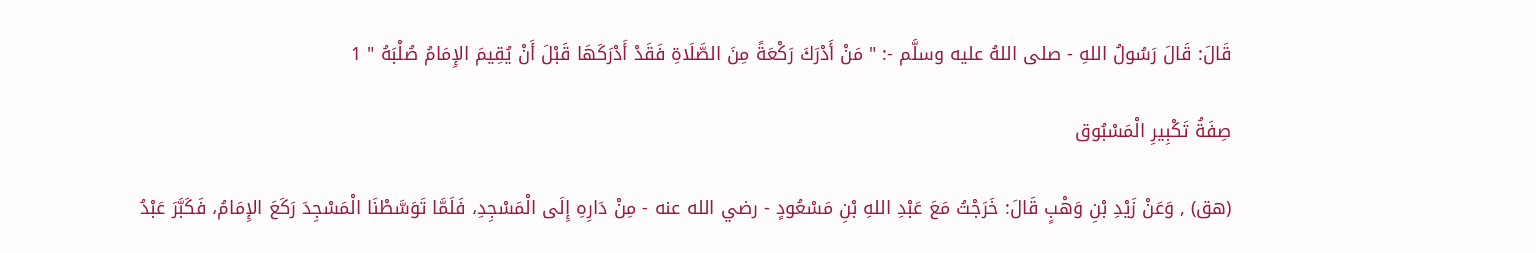قَالَ: قَالَ رَسُولُ اللهِ - صلى اللهُ عليه وسلَّم -: " مَنْ أَدْرَكَ رَكْعَةً مِنَ الصَّلَاةِ فَقَدْ أَدْرَكَهَا قَبْلَ أَنْ يُقِيمَ الإِمَامُ صُلْبَهُ " 1

صِفَةُ تَكْبِيرِ الْمَسْبُوق

(هق) , وَعَنْ زَيْدِ بْنِ وَهْبٍ قَالَ: خَرَجْتُ مَعَ عَبْدِ اللهِ بْنِ مَسْعُودٍ - رضي الله عنه - مِنْ دَارِهِ إِلَى الْمَسْجِدِ، فَلَمَّا تَوَسَّطْنَا الْمَسْجِدَ رَكَعَ الإِمَامُ، فَكَبَّرَ عَبْدُ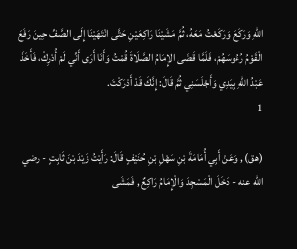اللهِ وَرَكَعَ وَرَكَعْتُ مَعَهُ، ثُمَّ مَشَيْنَا رَاكِعَيْنِ حَتَّى انْتَهَيْنَا إِلَى الصَّفِّ حِينَ رَفَعَ الْقَوْمُ رُءُوسَهُمْ، فَلَمَّا قَضَى الإِمَامُ الصَّلَاةَ قُمْتُ وَأَنَا أَرَى أَنِّي لَمْ أُدْرِكْ، فَأَخَذَ عَبْدُ اللهِ بِيَدِي وَأَجْلَسَنِي ثُمَّ قَالَ: إِنَّكَ قَدْ أَدْرَكْتَ.
1

(هق) , وَعَنْ أَبِي أُمَامَةَ بْنِ سَهْلِ بْنِ حُنَيْفٍ قَالَ: رَأَيْتُ زَيْدَ بْنَ ثَابِتٍ - رضي الله عنه - دَخَلَ الْمَسْجِدَ وَالْإِمَامُ رَاكِعٌ , فَمَشَى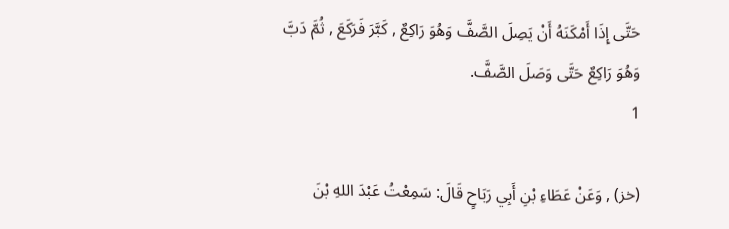حَتَّى إِذَا أَمْكَنَهُ أَنْ يَصِلَ الصَّفَّ وَهُوَ رَاكِعٌ , كَبَّرَ فَرَكَعَ , ثُمَّ دَبَّ وَهُوَ رَاكِعٌ حَتَّى وَصَلَ الصَّفَّ.
1

(خز) , وَعَنْ عَطَاءِ بْنِ أَبِي رَبَاحٍ قَالَ: سَمِعْتُ عَبْدَ اللهِ بْنَ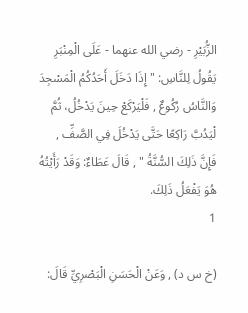الزُّبَيْرِ - رضي الله عنهما - عَلَى الْمِنْبَرِ يَقُولُ لِلنَّاسِ: " إِذَا دَخَلَ أَحَدُكُمُ الْمَسْجِدَ وَالنَّاسُ رُكُوعٌ , فَلْيَرْكَعْ حِينَ يَدْخُلُ، ثُمَّ لْيَدُبَّ رَاكِعًا حَتَّى يَدْخُلَ فِي الصَّفِّ , فَإِنَّ ذَلِكَ السُّنَّةُ " , قَالَ عَطَاءٌ: وَقَدْ رَأَيْتُهُ هُوَ يَفْعَلُ ذَلِكَ.
1

(خ س د) , وَعَنْ الْحَسَنِ الْبَصْرِيِّ قَالَ: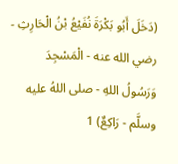(دَخَلَ أَبُو بَكْرَةَ نُفَيْعُ بْنُ الْحَارِثِ - رضي الله عنه - الْمَسْجِدَ وَرَسُولُ اللهِ - صلى اللهُ عليه وسلَّم - رَاكِعٌ) 1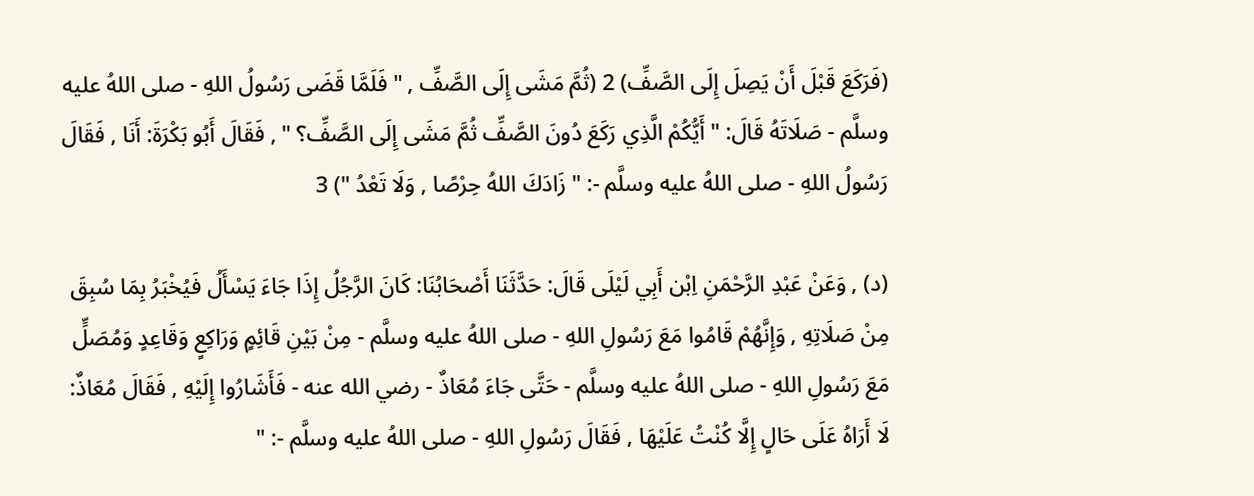(فَرَكَعَ قَبْلَ أَنْ يَصِلَ إِلَى الصَّفِّ) 2 (ثُمَّ مَشَى إِلَى الصَّفِّ , " فَلَمَّا قَضَى رَسُولُ اللهِ - صلى اللهُ عليه وسلَّم - صَلَاتَهُ قَالَ: " أَيُّكُمْ الَّذِي رَكَعَ دُونَ الصَّفِّ ثُمَّ مَشَى إِلَى الصَّفِّ؟ " , فَقَالَ أَبُو بَكْرَةَ: أَنَا , فَقَالَ رَسُولُ اللهِ - صلى اللهُ عليه وسلَّم -: " زَادَكَ اللهُ حِرْصًا , وَلَا تَعْدُ ") 3

(د) , وَعَنْ عَبْدِ الرَّحْمَنِ اِبْن أَبِي لَيْلَى قَالَ: حَدَّثَنَا أَصْحَابُنَا: كَانَ الرَّجُلُ إِذَا جَاءَ يَسْأَلُ فَيُخْبَرُ بِمَا سُبِقَ مِنْ صَلَاتِهِ , وَإِنَّهُمْ قَامُوا مَعَ رَسُولِ اللهِ - صلى اللهُ عليه وسلَّم - مِنْ بَيْنِ قَائِمٍ وَرَاكِعٍ وَقَاعِدٍ وَمُصَلٍّ مَعَ رَسُولِ اللهِ - صلى اللهُ عليه وسلَّم - حَتَّى جَاءَ مُعَاذٌ - رضي الله عنه - فَأَشَارُوا إِلَيْهِ , فَقَالَ مُعَاذٌ: لَا أَرَاهُ عَلَى حَالٍ إِلَّا كُنْتُ عَلَيْهَا , فَقَالَ رَسُولِ اللهِ - صلى اللهُ عليه وسلَّم -: "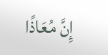إِنَّ مُعَاذًا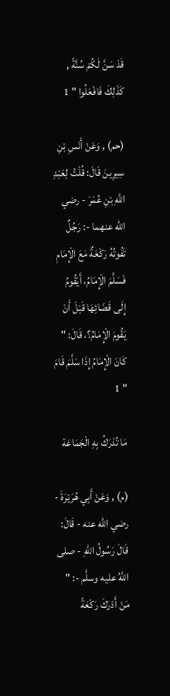قَدْ سَنَّ لَكُمْ سُنَّةً , كَذَلِكَ فَافْعَلُوا " 1

(حم) , وَعَنْ أَنَسِ بْنِ سِيرِينَ قَالَ: قُلْتُ لِعَبْدِ اللهِ بْنِ عُمَرَ - رضي الله عنهما -: رَجُلٌ تَفُوتُهُ رَكْعَةٌ مَعَ الْإِمَامِ فَسَلَّمَ الْإِمَامُ، أَيَقُومُ إِلَى قَضَائِهَا قَبْلَ أَنْ يَقُومَ الْإِمَامُ؟، قَالَ: " كَانَ الْإِمَامُ إِذَا سَلَّمَ قَامَ " 1

مَا تُدْرَكُ بِهِ الْجَمَاعَة

(م) , وَعَنْ أَبِي هُرَيْرَةَ - رضي الله عنه - قَالَ: قَالَ رَسُولُ اللهِ - صلى اللهُ عليه وسلَّم -: " مَنْ أَدْرَكَ رَكْعَةً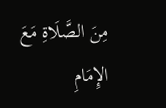مِنَ الصَّلَاةِ مَعَ الإِمَامِ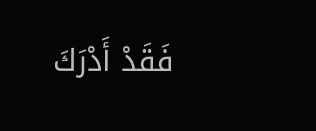فَقَدْ أَدْرَكَ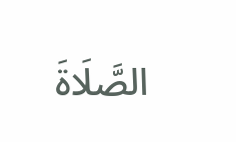الصَّلَاةَ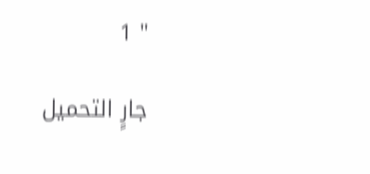" 1

جارٍ التحميل